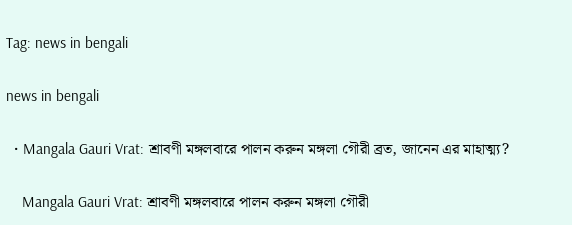Tag: news in bengali

news in bengali

  • Mangala Gauri Vrat: শ্রাবণী মঙ্গলবারে পালন করুন মঙ্গলা গৌরী ব্রত, জানেন এর মাহাত্ম্য?

    Mangala Gauri Vrat: শ্রাবণী মঙ্গলবারে পালন করুন মঙ্গলা গৌরী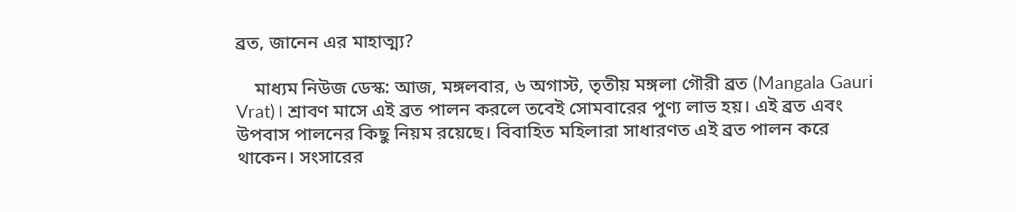ব্রত, জানেন এর মাহাত্ম্য?

    মাধ্যম নিউজ ডেস্ক: আজ, মঙ্গলবার, ৬ অগাস্ট, তৃতীয় মঙ্গলা গৌরী ব্রত (Mangala Gauri Vrat)। শ্রাবণ মাসে এই ব্রত পালন করলে তবেই সোমবারের পুণ্য লাভ হয়। এই ব্রত এবং উপবাস পালনের কিছু নিয়ম রয়েছে। বিবাহিত মহিলারা সাধারণত এই ব্রত পালন করে থাকেন। সংসারের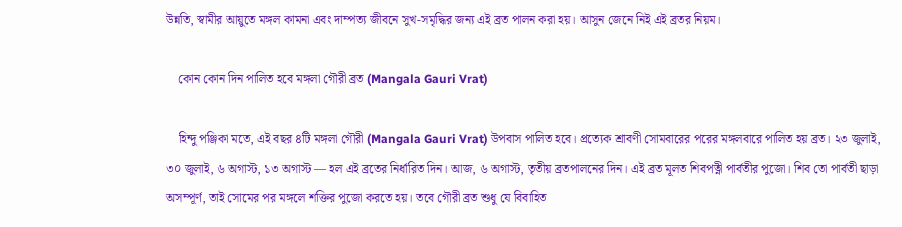উন্নতি, স্বামীর আয়ুতে মঙ্গল কামনা এবং দাম্পত্য জীবনে সুখ-সমৃদ্ধির জন্য এই ব্রত পালন করা হয়। আসুন জেনে নিই এই ব্রতর নিয়ম।

    কোন কোন দিন পালিত হবে মঙ্গলা গৌরী ব্রত (Mangala Gauri Vrat)

    হিন্দু পঞ্জিকা মতে, এই বছর ৪টি মঙ্গলা গৌরী (Mangala Gauri Vrat) উপবাস পালিত হবে। প্রত্যেক শ্রাবণী সোমবারের পরের মঙ্গলবারে পালিত হয় ব্রত। ২৩ জুলাই, ৩০ জুলাই, ৬ অগাস্ট, ১৩ অগাস্ট — হল এই ব্রতের নির্ধারিত দিন। আজ, ৬ অগাস্ট, তৃতীয় ব্রতপালনের দিন। এই ব্রত মূলত শিবপত্নী পার্বতীর পুজো। শিব তো পার্বতী ছাড়া অসম্পূর্ণ, তাই সোমের পর মঙ্গলে শক্তির পুজো করতে হয়। তবে গৌরী ব্রত শুধু যে বিবাহিত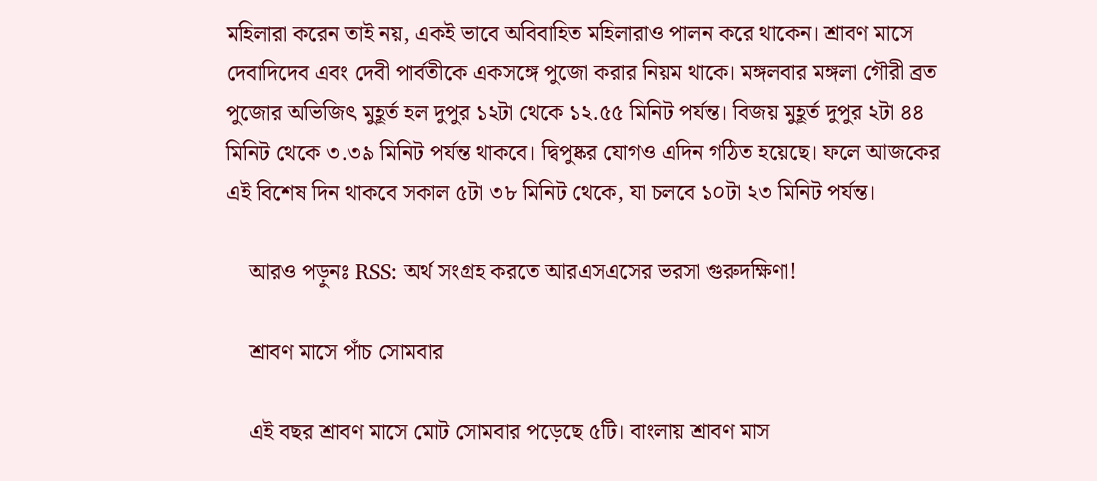মহিলারা করেন তাই নয়, একই ভাবে অবিবাহিত মহিলারাও পালন করে থাকেন। শ্রাবণ মাসে দেবাদিদেব এবং দেবী পার্বতীকে একসঙ্গে পুজো করার নিয়ম থাকে। মঙ্গলবার মঙ্গলা গৌরী ব্রত পুজোর অভিজিৎ মুহূর্ত হল দুপুর ১২টা থেকে ১২.৫৫ মিনিট পর্যন্ত। বিজয় মুহূর্ত দুপুর ২টা ৪৪ মিনিট থেকে ৩.৩৯ মিনিট পর্যন্ত থাকবে। দ্বিপুষ্কর যোগও এদিন গঠিত হয়েছে। ফলে আজকের এই বিশেষ দিন থাকবে সকাল ৫টা ৩৮ মিনিট থেকে, যা চলবে ১০টা ২৩ মিনিট পর্যন্ত।

    আরও পড়ুনঃ RSS: অর্থ সংগ্রহ করতে আরএসএসের ভরসা গুরুদক্ষিণা!

    শ্রাবণ মাসে পাঁচ সোমবার

    এই বছর শ্রাবণ মাসে মোট সোমবার পড়েছে ৫টি। বাংলায় শ্রাবণ মাস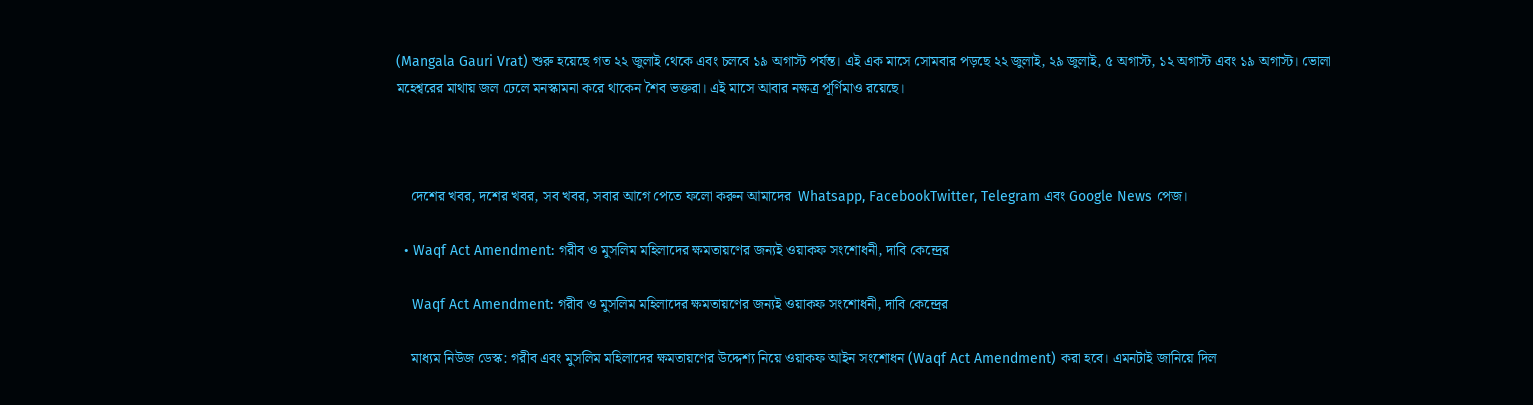(Mangala Gauri Vrat) শুরু হয়েছে গত ২২ জুলাই থেকে এবং চলবে ১৯ অগাস্ট পর্যন্ত। এই এক মাসে সোমবার পড়ছে ২২ জুলাই, ২৯ জুলাই, ৫ অগাস্ট, ১২ অগাস্ট এবং ১৯ অগাস্ট। ভোলা মহেশ্বরের মাথায় জল ঢেলে মনস্কামনা করে থাকেন শৈব ভক্তরা। এই মাসে আবার নক্ষত্র পূর্ণিমাও রয়েছে।



    দেশের খবর, দশের খবর, সব খবর, সবার আগে পেতে ফলো করুন আমাদের  Whatsapp, FacebookTwitter, Telegram এবং Google News পেজ।

  • Waqf Act Amendment: গরীব ও মুসলিম মহিলাদের ক্ষমতায়ণের জন্যই ওয়াকফ সংশোধনী, দাবি কেন্দ্রের

    Waqf Act Amendment: গরীব ও মুসলিম মহিলাদের ক্ষমতায়ণের জন্যই ওয়াকফ সংশোধনী, দাবি কেন্দ্রের

    মাধ্যম নিউজ ডেস্ক: গরীব এবং মুসলিম মহিলাদের ক্ষমতায়ণের উদ্দেশ্য নিয়ে ওয়াকফ আইন সংশোধন (Waqf Act Amendment) করা হবে। এমনটাই জানিয়ে দিল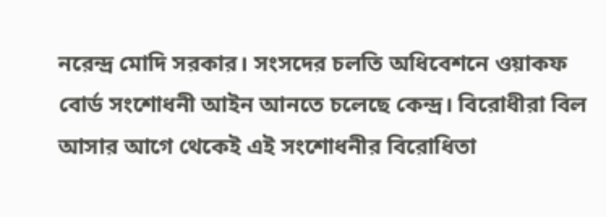নরেন্দ্র মোদি সরকার। সংসদের চলতি অধিবেশনে ওয়াকফ বোর্ড সংশোধনী আইন আনতে চলেছে কেন্দ্র। বিরোধীরা বিল আসার আগে থেকেই এই সংশোধনীর বিরোধিতা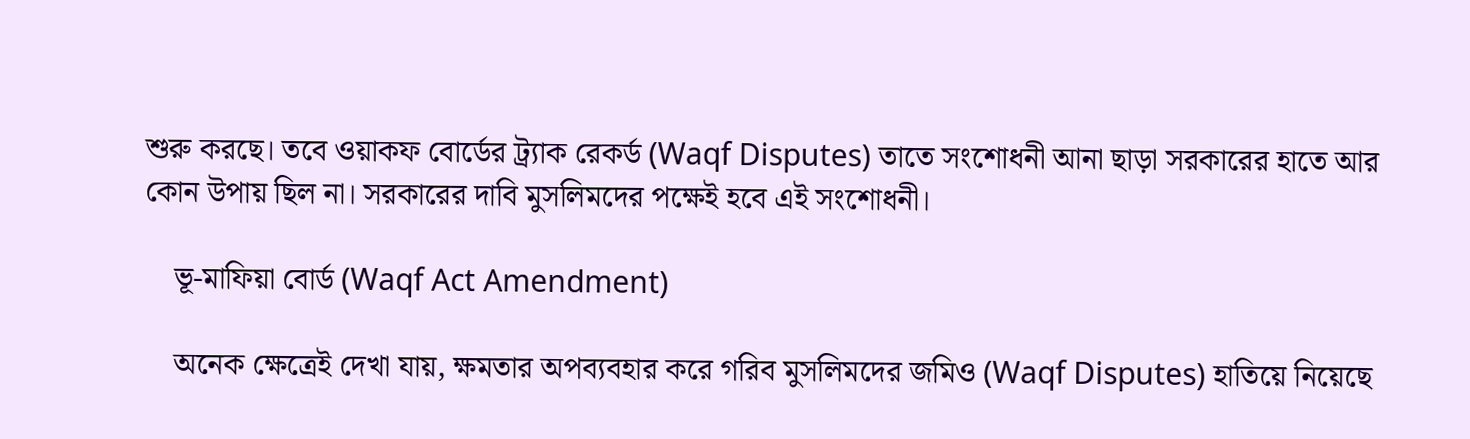শুরু করছে। তবে ওয়াকফ বোর্ডের ট্র্যাক রেকর্ড (Waqf Disputes) তাতে সংশোধনী আনা ছাড়া সরকারের হাতে আর কোন উপায় ছিল না। সরকারের দাবি মুসলিমদের পক্ষেই হবে এই সংশোধনী।

    ভূ-মাফিয়া বোর্ড (Waqf Act Amendment)

    অনেক ক্ষেত্রেই দেখা যায়, ক্ষমতার অপব্যবহার করে গরিব মুসলিমদের জমিও (Waqf Disputes) হাতিয়ে নিয়েছে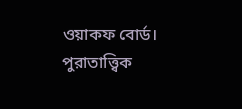ওয়াকফ বোর্ড। পুরাতাত্ত্বিক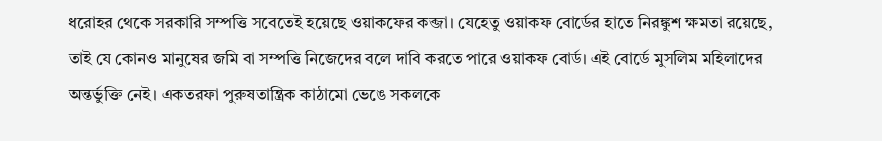ধরোহর থেকে সরকারি সম্পত্তি সবেতেই হয়েছে ওয়াকফের কব্জা। যেহেতু ওয়াকফ বোর্ডের হাতে নিরঙ্কুশ ক্ষমতা রয়েছে, তাই যে কোনও মানুষের জমি বা সম্পত্তি নিজেদের বলে দাবি করতে পারে ওয়াকফ বোর্ড। এই বোর্ডে মুসলিম মহিলাদের অন্তর্ভুক্তি নেই। একতরফা পুরুষতান্ত্রিক কাঠামো ভেঙে সকলকে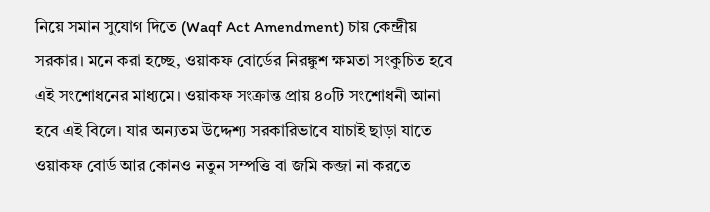নিয়ে সমান সুযোগ দিতে (Waqf Act Amendment) চায় কেন্দ্রীয় সরকার। মনে করা হচ্ছে, ওয়াকফ বোর্ডের নিরঙ্কুশ ক্ষমতা সংকুচিত হবে এই সংশোধনের মাধ্যমে। ওয়াকফ সংক্রান্ত প্রায় ৪০টি সংশোধনী আনা হবে এই বিলে। যার অন্যতম উদ্দেশ্য সরকারিভাবে যাচাই ছাড়া যাতে ওয়াকফ বোর্ড আর কোনও নতুন সম্পত্তি বা জমি কব্জা না করতে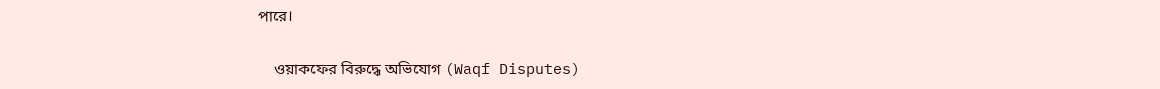পারে।

    ওয়াকফের বিরুদ্ধে অভিযোগ (Waqf Disputes)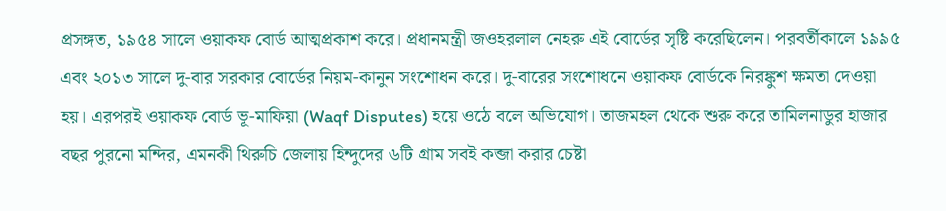প্রসঙ্গত, ১৯৫৪ সালে ওয়াকফ বোর্ড আত্মপ্রকাশ করে। প্রধানমন্ত্রী জওহরলাল নেহরু এই বোর্ডের সৃষ্টি করেছিলেন। পরবর্তীকালে ১৯৯৫ এবং ২০১৩ সালে দু-বার সরকার বোর্ডের নিয়ম-কানুন সংশোধন করে। দু-বারের সংশোধনে ওয়াকফ বোর্ডকে নিরঙ্কুশ ক্ষমতা দেওয়া হয়। এরপরই ওয়াকফ বোর্ড ভূ-মাফিয়া (Waqf Disputes) হয়ে ওঠে বলে অভিযোগ। তাজমহল থেকে শুরু করে তামিলনাডুর হাজার বছর পুরনো মন্দির, এমনকী থিরুচি জেলায় হিন্দুদের ৬টি গ্রাম সবই কব্জা করার চেষ্টা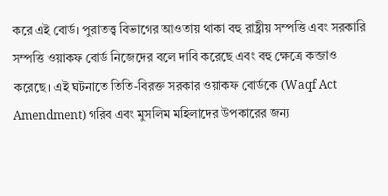করে এই বোর্ড। পুরাতত্ত্ব বিভাগের আওতায় থাকা বহু রাষ্ট্রীয় সম্পত্তি এবং সরকারি সম্পত্তি ওয়াকফ বোর্ড নিজেদের বলে দাবি করেছে এবং বহু ক্ষেত্রে কব্জাও করেছে। এই ঘটনাতে তিতি-বিরক্ত সরকার ওয়াকফ বোর্ডকে (Waqf Act Amendment) গরিব এবং মুসলিম মহিলাদের উপকারের জন্য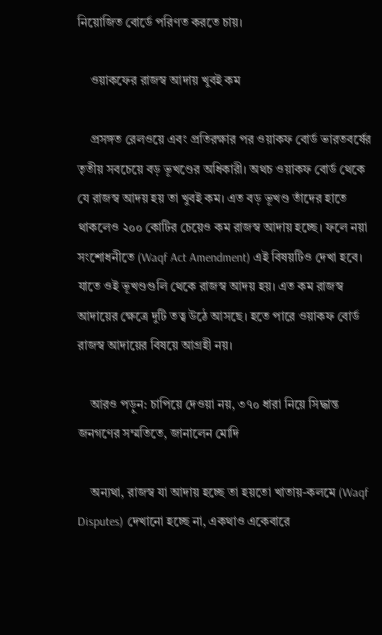নিয়োজিত বোর্ডে পরিণত করতে চায়।

    ওয়াকফের রাজস্ব আদায় খুবই কম

    প্রসঙ্গত রেলওয়ে এবং প্রতিরক্ষার পর ওয়াকফ বোর্ড ভারতবর্ষের তৃতীয় সবচেয়ে বড় ভূখণ্ডের অধিকারী। অথচ ওয়াকফ বোর্ড থেকে যে রাজস্ব আদয় হয় তা খুবই কম। এত বড় ভূখণ্ড তাঁদের হাতে থাকলেও ২০০ কোটির চেয়েও কম রাজস্ব আদায় হচ্ছে। ফলে নয়া সংশোধনীতে (Waqf Act Amendment) এই বিষয়টিও দেখা হবে। যাতে ওই ভূখণ্ডগুলি থেকে রাজস্ব আদয় হয়। এত কম রাজস্ব আদায়ের ক্ষেত্রে দুটি তত্ব উঠে আসছে। হতে পারে ওয়াকফ বোর্ড রাজস্ব আদায়ের বিষয়ে আগ্রহী নয়।

    আরও পড়ুন: চাপিয়ে দেওয়া নয়, ৩৭০ ধারা নিয়ে সিদ্ধান্ত জনগণের সম্মতিতে, জানালেন মোদি

    অন্যথা, রাজস্ব যা আদায় হচ্ছে তা হয়তো খাতায়-কলমে (Waqf Disputes) দেখানো হচ্ছে না, একথাও একেবারে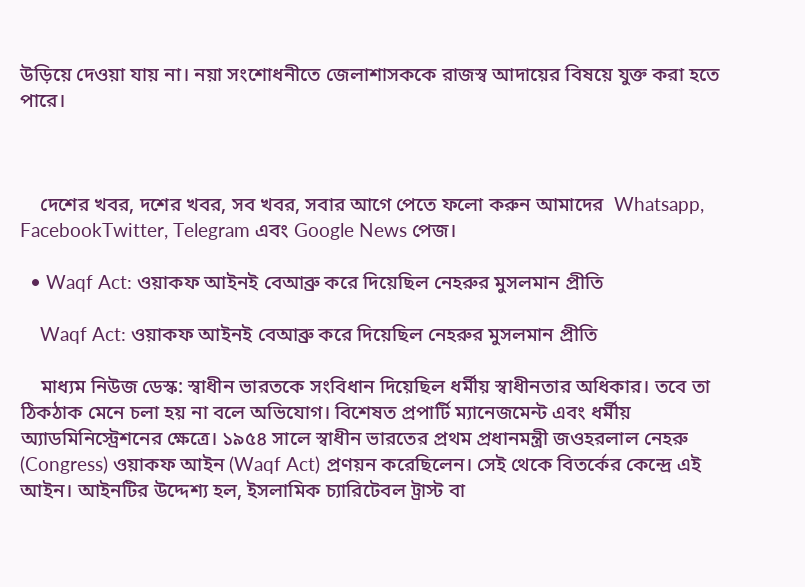উড়িয়ে দেওয়া যায় না। নয়া সংশোধনীতে জেলাশাসককে রাজস্ব আদায়ের বিষয়ে যুক্ত করা হতে পারে।



    দেশের খবর, দশের খবর, সব খবর, সবার আগে পেতে ফলো করুন আমাদের  Whatsapp, FacebookTwitter, Telegram এবং Google News পেজ।

  • Waqf Act: ওয়াকফ আইনই বেআব্রু করে দিয়েছিল নেহরুর মুসলমান প্রীতি

    Waqf Act: ওয়াকফ আইনই বেআব্রু করে দিয়েছিল নেহরুর মুসলমান প্রীতি

    মাধ্যম নিউজ ডেস্ক: স্বাধীন ভারতকে সংবিধান দিয়েছিল ধর্মীয় স্বাধীনতার অধিকার। তবে তা ঠিকঠাক মেনে চলা হয় না বলে অভিযোগ। বিশেষত প্রপার্টি ম্যানেজমেন্ট এবং ধর্মীয় অ্যাডমিনিস্ট্রেশনের ক্ষেত্রে। ১৯৫৪ সালে স্বাধীন ভারতের প্রথম প্রধানমন্ত্রী জওহরলাল নেহরু (Congress) ওয়াকফ আইন (Waqf Act) প্রণয়ন করেছিলেন। সেই থেকে বিতর্কের কেন্দ্রে এই আইন। আইনটির উদ্দেশ্য হল, ইসলামিক চ্যারিটেবল ট্রাস্ট বা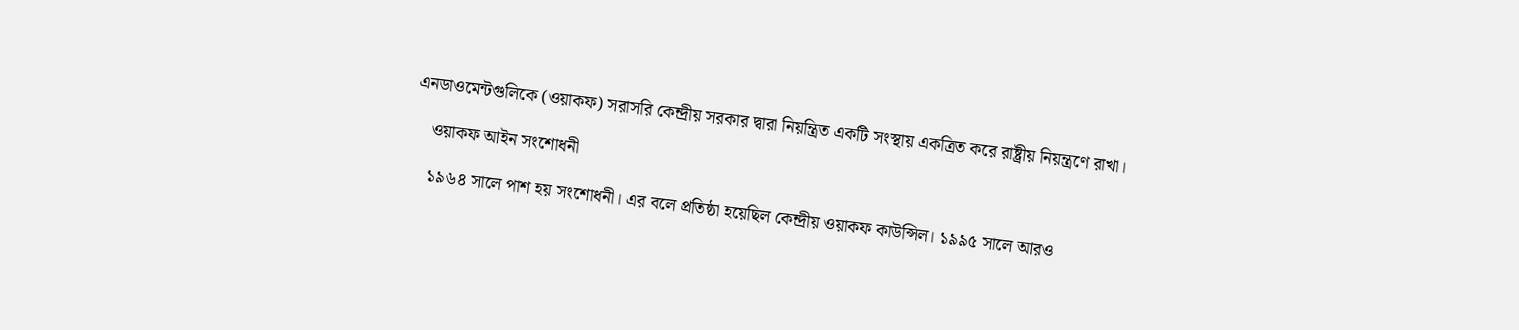এনডাওমেন্টগুলিকে (ওয়াকফ) সরাসরি কেন্দ্রীয় সরকার দ্বারা নিয়ন্ত্রিত একটি সংস্থায় একত্রিত করে রাষ্ট্রীয় নিয়ন্ত্রণে রাখা।

    ওয়াকফ আইন সংশোধনী

    ১৯৬৪ সালে পাশ হয় সংশোধনী। এর বলে প্রতিষ্ঠা হয়েছিল কেন্দ্রীয় ওয়াকফ কাউন্সিল। ১৯৯৫ সালে আরও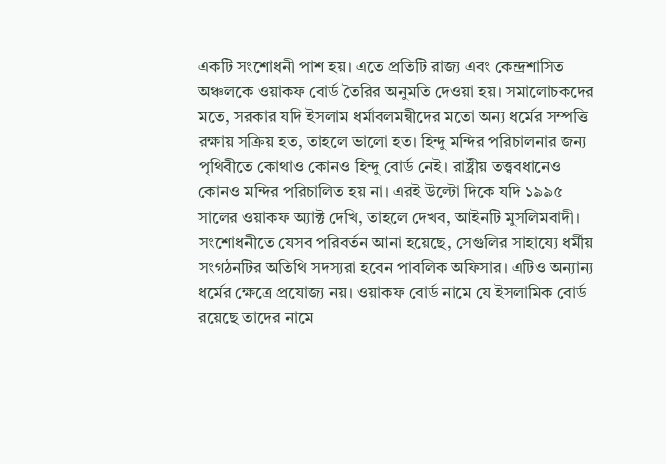একটি সংশোধনী পাশ হয়। এতে প্রতিটি রাজ্য এবং কেন্দ্রশাসিত অঞ্চলকে ওয়াকফ বোর্ড তৈরির অনুমতি দেওয়া হয়। সমালোচকদের মতে, সরকার যদি ইসলাম ধর্মাবলমন্বীদের মতো অন্য ধর্মের সম্পত্তি রক্ষায় সক্রিয় হত, তাহলে ভালো হত। হিন্দু মন্দির পরিচালনার জন্য পৃথিবীতে কোথাও কোনও হিন্দু বোর্ড নেই। রাষ্ট্রীয় তত্ত্ববধানেও কোনও মন্দির পরিচালিত হয় না। এরই উল্টো দিকে যদি ১৯৯৫ সালের ওয়াকফ অ্যাক্ট দেখি, তাহলে দেখব, আইনটি মুসলিমবাদী। সংশোধনীতে যেসব পরিবর্তন আনা হয়েছে, সেগুলির সাহায্যে ধর্মীয় সংগঠনটির অতিথি সদস্যরা হবেন পাবলিক অফিসার। এটিও অন্যান্য ধর্মের ক্ষেত্রে প্রযোজ্য নয়। ওয়াকফ বোর্ড নামে যে ইসলামিক বোর্ড রয়েছে তাদের নামে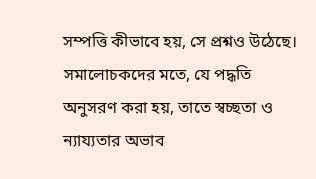সম্পত্তি কীভাবে হয়, সে প্রশ্নও উঠেছে। সমালোচকদের মতে, যে পদ্ধতি অনুসরণ করা হয়, তাতে স্বচ্ছতা ও ন্যায্যতার অভাব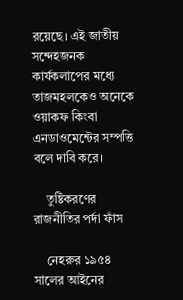রয়েছে। এই জাতীয় সন্দেহজনক কার্যকলাপের মধ্যে তাজমহলকেও অনেকে ওয়াকফ কিংবা এনডাওমেন্টের সম্পত্তি বলে দাবি করে।

    তুষ্টিকরণের রাজনীতির পর্দা ফাঁস

    নেহরুর ১৯৫৪ সালের আইনের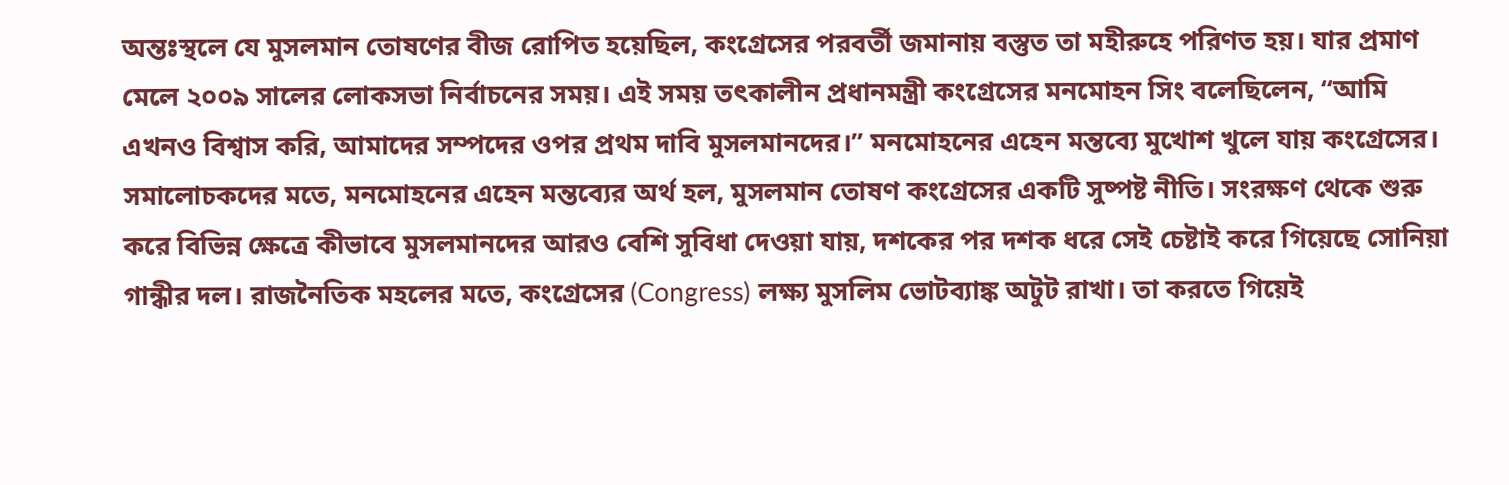অন্তঃস্থলে যে মুসলমান তোষণের বীজ রোপিত হয়েছিল, কংগ্রেসের পরবর্তী জমানায় বস্তুত তা মহীরুহে পরিণত হয়। যার প্রমাণ মেলে ২০০৯ সালের লোকসভা নির্বাচনের সময়। এই সময় তৎকালীন প্রধানমন্ত্রী কংগ্রেসের মনমোহন সিং বলেছিলেন, “আমি এখনও বিশ্বাস করি, আমাদের সম্পদের ওপর প্রথম দাবি মুসলমানদের।” মনমোহনের এহেন মন্তব্যে মুখোশ খুলে যায় কংগ্রেসের। সমালোচকদের মতে, মনমোহনের এহেন মন্তব্যের অর্থ হল, মুসলমান তোষণ কংগ্রেসের একটি সুষ্পষ্ট নীতি। সংরক্ষণ থেকে শুরু করে বিভিন্ন ক্ষেত্রে কীভাবে মুসলমানদের আরও বেশি সুবিধা দেওয়া যায়, দশকের পর দশক ধরে সেই চেষ্টাই করে গিয়েছে সোনিয়া গান্ধীর দল। রাজনৈতিক মহলের মতে, কংগ্রেসের (Congress) লক্ষ্য মুসলিম ভোটব্যাঙ্ক অটুট রাখা। তা করতে গিয়েই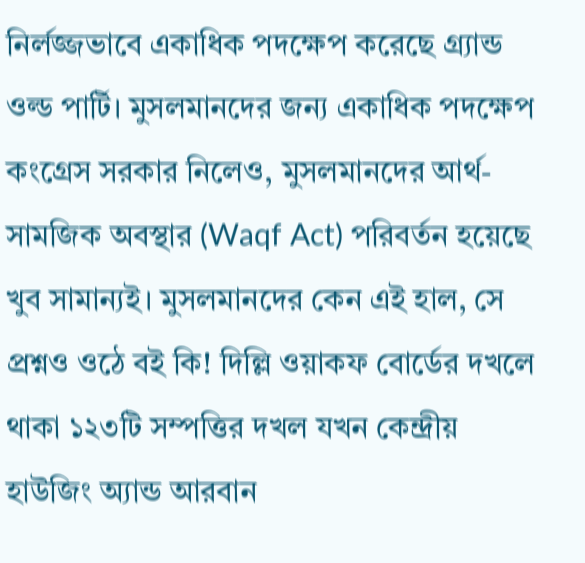নির্লজ্জভাবে একাধিক পদক্ষেপ করেছে গ্র্যান্ড ওল্ড পার্টি। মুসলমানদের জন্য একাধিক পদক্ষেপ কংগ্রেস সরকার নিলেও, মুসলমানদের আর্থ-সামজিক অবস্থার (Waqf Act) পরিবর্তন হয়েছে খুব সামান্যই। মুসলমানদের কেন এই হাল, সে প্রশ্নও ওঠে বই কি! দিল্লি ওয়াকফ বোর্ডের দখলে থাকা ১২৩টি সম্পত্তির দখল যখন কেন্দ্রীয় হাউজিং অ্যান্ড আরবান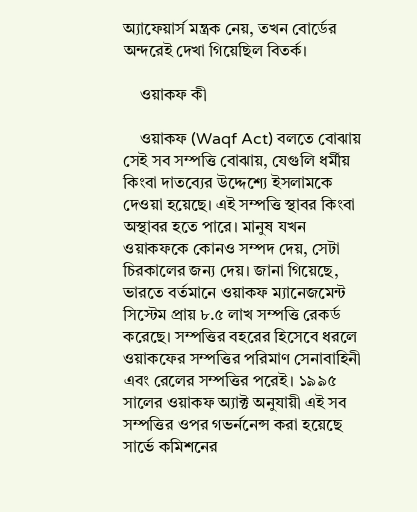অ্যাফেয়ার্স মন্ত্রক নেয়, তখন বোর্ডের অন্দরেই দেখা গিয়েছিল বিতর্ক।

    ওয়াকফ কী

    ওয়াকফ (Waqf Act) বলতে বোঝায় সেই সব সম্পত্তি বোঝায়, যেগুলি ধর্মীয় কিংবা দাতব্যের উদ্দেশ্যে ইসলামকে দেওয়া হয়েছে। এই সম্পত্তি স্থাবর কিংবা অস্থাবর হতে পারে। মানুষ যখন ওয়াকফকে কোনও সম্পদ দেয়, সেটা চিরকালের জন্য দেয়। জানা গিয়েছে, ভারতে বর্তমানে ওয়াকফ ম্যানেজমেন্ট সিস্টেম প্রায় ৮.৫ লাখ সম্পত্তি রেকর্ড করেছে। সম্পত্তির বহরের হিসেবে ধরলে ওয়াকফের সম্পত্তির পরিমাণ সেনাবাহিনী এবং রেলের সম্পত্তির পরেই। ১৯৯৫ সালের ওয়াকফ অ্যাক্ট অনুযায়ী এই সব সম্পত্তির ওপর গভর্ননেন্স করা হয়েছে সার্ভে কমিশনের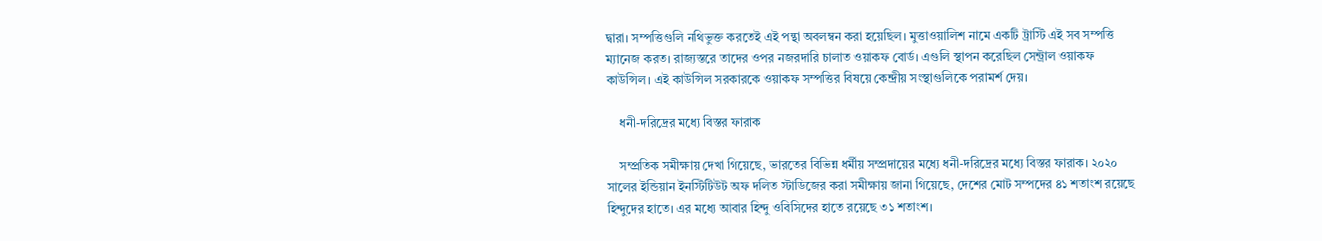দ্বারা। সম্পত্তিগুলি নথিভুক্ত করতেই এই পন্থা অবলম্বন করা হয়েছিল। মুত্তাওয়ালিশ নামে একটি ট্রাস্টি এই সব সম্পত্তি ম্যানেজ করত। রাজ্যস্তরে তাদের ওপর নজরদারি চালাত ওয়াকফ বোর্ড। এগুলি স্থাপন করেছিল সেন্ট্রাল ওয়াকফ কাউন্সিল। এই কাউন্সিল সরকারকে ওয়াকফ সম্পত্তির বিষয়ে কেন্দ্রীয় সংস্থাগুলিকে পরামর্শ দেয়।

    ধনী-দরিদ্রের মধ্যে বিস্তর ফারাক

    সম্প্রতিক সমীক্ষায় দেখা গিয়েছে, ভারতের বিভিন্ন ধর্মীয় সম্প্রদায়ের মধ্যে ধনী-দরিদ্রের মধ্যে বিস্তর ফারাক। ২০২০ সালের ইন্ডিয়ান ইনস্টিটিউট অফ দলিত স্টাডিজের করা সমীক্ষায় জানা গিয়েছে, দেশের মোট সম্পদের ৪১ শতাংশ রয়েছে হিন্দুদের হাতে। এর মধ্যে আবার হিন্দু ওবিসিদের হাতে রয়েছে ৩১ শতাংশ।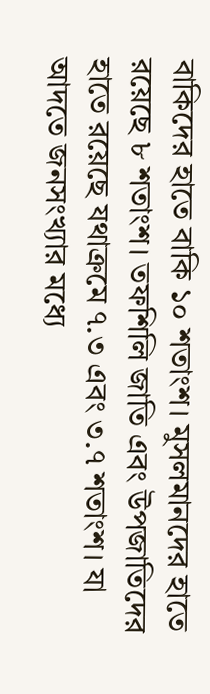বাকিদের হাতে বাকি ১০ শতাংশ। মুসলমানদের হাতে রয়েছে ৮ শতাংশ। তফশিলি জাতি এবং উপজাতিদের হাতে রয়েছে যথাক্রমে ৭.৩ এবং ৩.৭ শতাংশ। যা আদতে জনসংখ্যার মধ্যে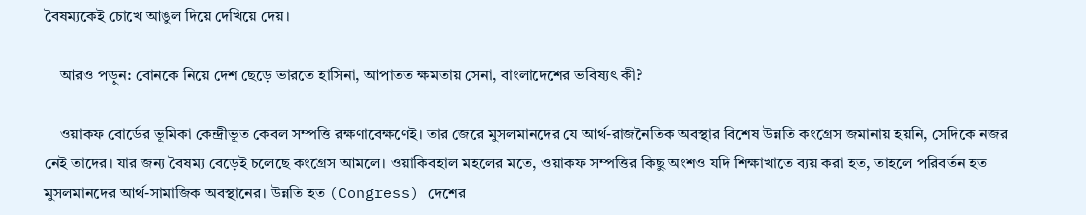বৈষম্যকেই চোখে আঙুল দিয়ে দেখিয়ে দেয়।

    আরও পড়ুন: বোনকে নিয়ে দেশ ছেড়ে ভারতে হাসিনা, আপাতত ক্ষমতায় সেনা, বাংলাদেশের ভবিষ্যৎ কী?

    ওয়াকফ বোর্ডের ভূমিকা কেন্দ্রীভূত কেবল সম্পত্তি রক্ষণাবেক্ষণেই। তার জেরে মুসলমানদের যে আর্থ-রাজনৈতিক অবস্থার বিশেষ উন্নতি কংগ্রেস জমানায় হয়নি, সেদিকে নজর নেই তাদের। যার জন্য বৈষম্য বেড়েই চলেছে কংগ্রেস আমলে। ওয়াকিবহাল মহলের মতে, ওয়াকফ সম্পত্তির কিছু অংশও যদি শিক্ষাখাতে ব্যয় করা হত, তাহলে পরিবর্তন হত মুসলমানদের আর্থ-সামাজিক অবস্থানের। উন্নতি হত (Congress) দেশের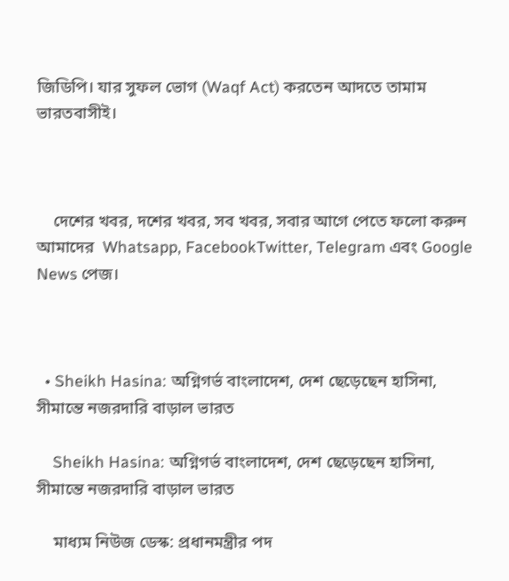জিডিপি। যার সুফল ভোগ (Waqf Act) করতেন আদতে তামাম ভারতবাসীই।



    দেশের খবর, দশের খবর, সব খবর, সবার আগে পেতে ফলো করুন আমাদের  Whatsapp, FacebookTwitter, Telegram এবং Google News পেজ।



  • Sheikh Hasina: অগ্নিগর্ভ বাংলাদেশ, দেশ ছেড়েছেন হাসিনা, সীমান্তে নজরদারি বাড়াল ভারত

    Sheikh Hasina: অগ্নিগর্ভ বাংলাদেশ, দেশ ছেড়েছেন হাসিনা, সীমান্তে নজরদারি বাড়াল ভারত

    মাধ্যম নিউজ ডেস্ক: প্রধানমন্ত্রীর পদ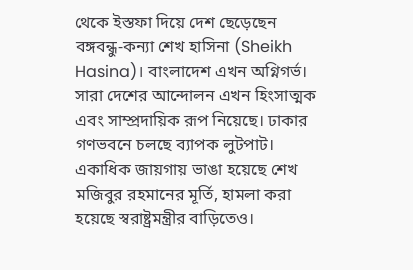থেকে ইস্তফা দিয়ে দেশ ছেড়েছেন বঙ্গবন্ধু-কন্যা শেখ হাসিনা (Sheikh Hasina)। বাংলাদেশ এখন অগ্নিগর্ভ। সারা দেশের আন্দোলন এখন হিংসাত্মক এবং সাম্প্রদায়িক রূপ নিয়েছে। ঢাকার গণভবনে চলছে ব্যাপক লুটপাট। একাধিক জায়গায় ভাঙা হয়েছে শেখ মজিবুর রহমানের মূর্তি, হামলা করা হয়েছে স্বরাষ্ট্রমন্ত্রীর বাড়িতেও।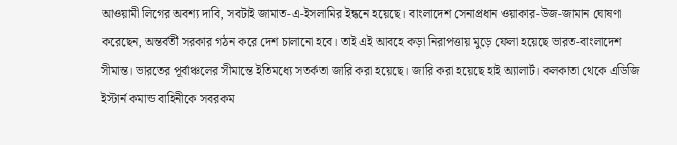আওয়ামী লিগের অবশ্য দাবি, সবটাই জামাত-এ-ইসলামির ইন্ধনে হয়েছে। বাংলাদেশ সেনাপ্রধান ওয়াকার-উজ-জামান ঘোষণা করেছেন, অন্তর্বর্তী সরকার গঠন করে দেশ চালানো হবে। তাই এই আবহে কড়া নিরাপত্তায় মুড়ে ফেলা হয়েছে ভারত-বাংলাদেশ সীমান্ত। ভারতের পূর্বাঞ্চলের সীমান্তে ইতিমধ্যে সতর্কতা জারি করা হয়েছে। জারি করা হয়েছে হাই অ্যালার্ট। কলকাতা থেকে এডিজি ইস্টার্ন কমান্ড বাহিনীকে সবরকম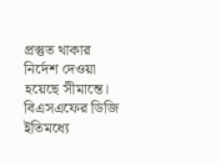প্রস্তুত থাকার নির্দেশ দেওয়া হয়েছে সীমান্তে। বিএসএফের ডিজি ইতিমধ্যে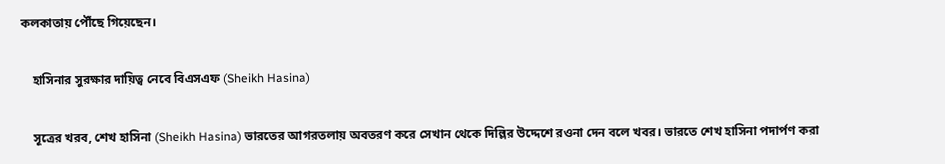কলকাতায় পৌঁছে গিয়েছেন।

    হাসিনার সুরক্ষার দায়িত্ব নেবে বিএসএফ (Sheikh Hasina)

    সূত্রের খরব, শেখ হাসিনা (Sheikh Hasina) ভারতের আগরতলায় অবতরণ করে সেখান থেকে দিল্লির উদ্দেশে রওনা দেন বলে খবর। ভারতে শেখ হাসিনা পদার্পণ করা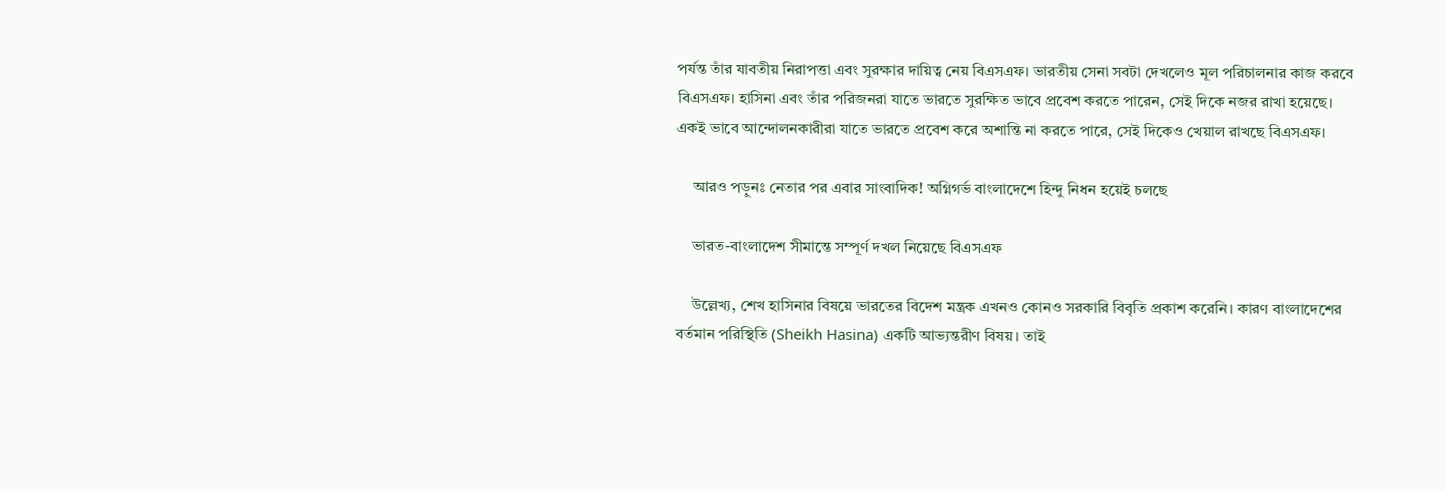পর্যন্ত তাঁর যাবতীয় নিরাপত্তা এবং সুরক্ষার দায়িত্ব নেয় বিএসএফ। ভারতীয় সেনা সবটা দেখলেও মূল পরিচালনার কাজ করবে বিএসএফ। হাসিনা এবং তাঁর পরিজনরা যাতে ভারতে সুরক্ষিত ভাবে প্রবেশ করতে পারেন, সেই দিকে নজর রাখা হয়েছে। একই ভাবে আন্দোলনকারীরা যাতে ভারতে প্রবেশ করে অশান্তি না করতে পারে, সেই দিকেও খেয়াল রাখছে বিএসএফ।

    আরও পড়ুনঃ নেতার পর এবার সাংবাদিক! অগ্নিগর্ভ বাংলাদেশে হিন্দু নিধন হয়েই চলছে

    ভারত-বাংলাদেশ সীমান্তে সম্পূর্ণ দখল নিয়েছে বিএসএফ

    উল্লেখ্য, শেখ হাসিনার বিষয়ে ভারতের বিদেশ মন্ত্রক এখনও কোনও সরকারি বিবৃতি প্রকাশ করেনি। কারণ বাংলাদেশের বর্তমান পরিস্থিতি (Sheikh Hasina) একটি আভ্যন্তরীণ বিষয়। তাই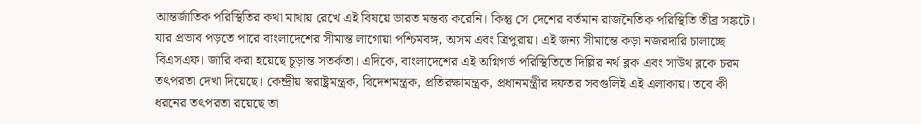আন্তর্জাতিক পরিস্থিতির কথা মাথায় রেখে এই বিষয়ে ভারত মন্তব্য করেনি। কিন্তু সে দেশের বর্তমান রাজনৈতিক পরিস্থিতি তীব্র সঙ্কটে। যার প্রভাব পড়তে পারে বাংলাদেশের সীমান্ত লাগোয়া পশ্চিমবঙ্গ, অসম এবং ত্রিপুরায়। এই জন্য সীমান্তে কড়া নজরদারি চালাচ্ছে বিএসএফ। জারি করা হয়েছে চূড়ান্ত সতর্কতা। এদিকে, বাংলাদেশের এই অগ্নিগর্ভ পরিস্থিতিতে দিল্লির নর্থ ব্লক এবং সাউথ ব্লকে চরম তৎপরতা দেখা দিয়েছে। কেন্দ্রীয় স্বরাষ্ট্রমন্ত্রক, বিদেশমন্ত্রক, প্রতিরক্ষামন্ত্রক, প্রধানমন্ত্রীর দফতর সবগুলিই এই এলাকায়। তবে কী ধরনের তৎপরতা রয়েছে তা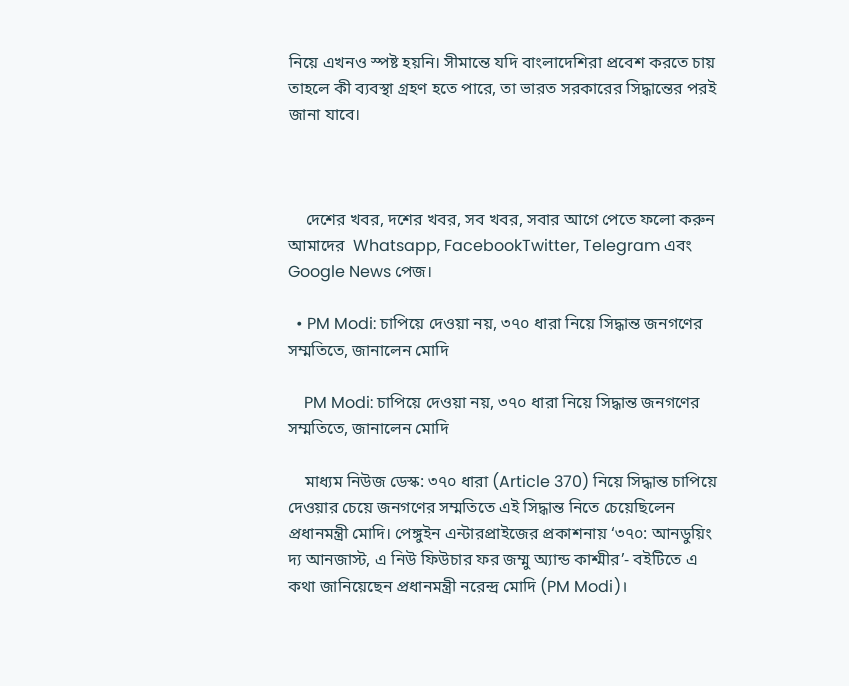নিয়ে এখনও স্পষ্ট হয়নি। সীমান্তে যদি বাংলাদেশিরা প্রবেশ করতে চায় তাহলে কী ব্যবস্থা গ্রহণ হতে পারে, তা ভারত সরকারের সিদ্ধান্তের পরই জানা যাবে।



    দেশের খবর, দশের খবর, সব খবর, সবার আগে পেতে ফলো করুন আমাদের  Whatsapp, FacebookTwitter, Telegram এবং Google News পেজ।

  • PM Modi: চাপিয়ে দেওয়া নয়, ৩৭০ ধারা নিয়ে সিদ্ধান্ত জনগণের সম্মতিতে, জানালেন মোদি

    PM Modi: চাপিয়ে দেওয়া নয়, ৩৭০ ধারা নিয়ে সিদ্ধান্ত জনগণের সম্মতিতে, জানালেন মোদি

    মাধ্যম নিউজ ডেস্ক: ৩৭০ ধারা (Article 370) নিয়ে সিদ্ধান্ত চাপিয়ে দেওয়ার চেয়ে জনগণের সম্মতিতে এই সিদ্ধান্ত নিতে চেয়েছিলেন প্রধানমন্ত্রী মোদি। পেঙ্গুইন এন্টারপ্রাইজের প্রকাশনায় ‘৩৭০: আনডুয়িং দ্য আনজাস্ট, এ নিউ ফিউচার ফর জম্মু অ্যান্ড কাশ্মীর’- বইটিতে এ কথা জানিয়েছেন প্রধানমন্ত্রী নরেন্দ্র মোদি (PM Modi)।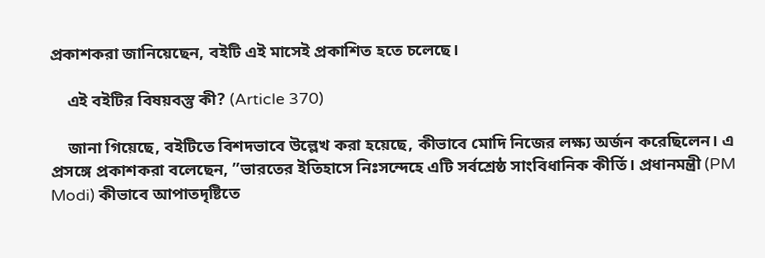প্রকাশকরা জানিয়েছেন, বইটি এই মাসেই প্রকাশিত হতে চলেছে।

    এই বইটির বিষয়বস্তু কী? (Article 370)

    জানা গিয়েছে, বইটিতে বিশদভাবে উল্লেখ করা হয়েছে, কীভাবে মোদি নিজের লক্ষ্য অর্জন করেছিলেন। এ প্রসঙ্গে প্রকাশকরা বলেছেন, ”ভারতের ইতিহাসে নিঃসন্দেহে এটি সর্বশ্রেষ্ঠ সাংবিধানিক কীর্তি। প্রধানমন্ত্রী (PM Modi) কীভাবে আপাতদৃষ্টিতে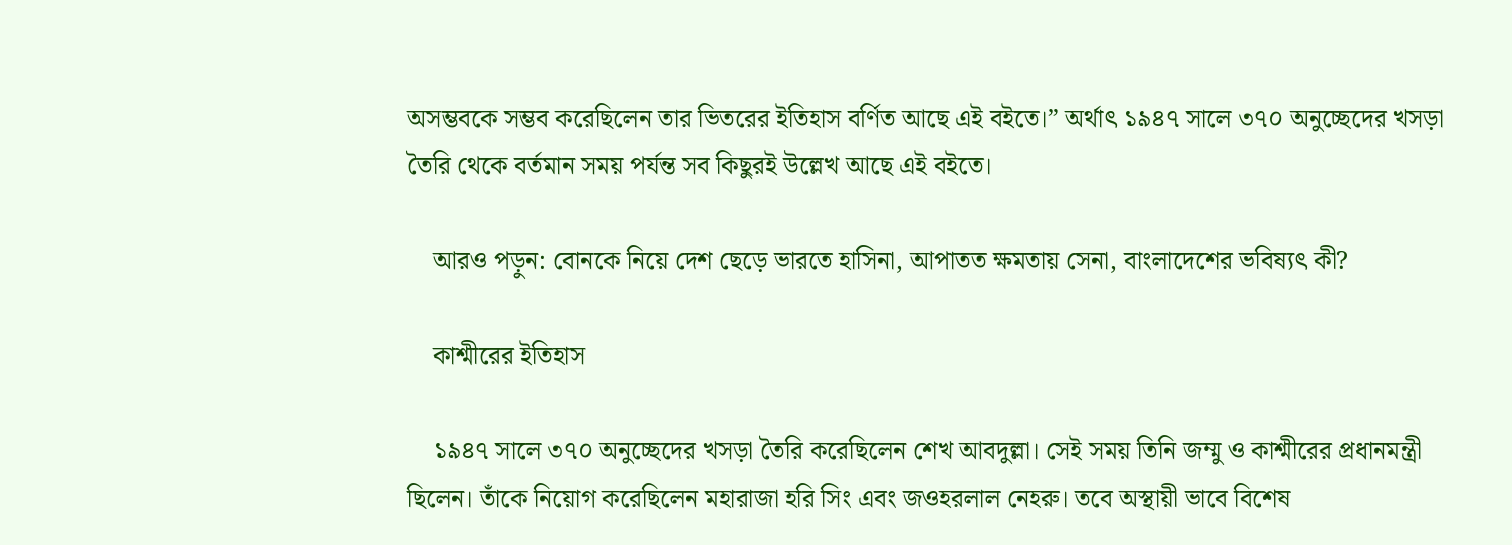অসম্ভবকে সম্ভব করেছিলেন তার ভিতরের ইতিহাস বর্ণিত আছে এই বইতে।” অর্থাৎ ১৯৪৭ সালে ৩৭০ অনুচ্ছেদের খসড়া তৈরি থেকে বর্তমান সময় পর্যন্ত সব কিছুরই উল্লেখ আছে এই বইতে।

    আরও পড়ুন: বোনকে নিয়ে দেশ ছেড়ে ভারতে হাসিনা, আপাতত ক্ষমতায় সেনা, বাংলাদেশের ভবিষ্যৎ কী?

    কাশ্মীরের ইতিহাস

    ১৯৪৭ সালে ৩৭০ অনুচ্ছেদের খসড়া তৈরি করেছিলেন শেখ আবদুল্লা। সেই সময় তিনি জম্মু ও কাশ্মীরের প্রধানমন্ত্রী ছিলেন। তাঁকে নিয়োগ করেছিলেন মহারাজা হরি সিং এবং জওহরলাল নেহরু। তবে অস্থায়ী ভাবে বিশেষ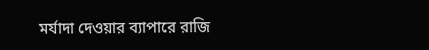মর্যাদা দেওয়ার ব্যাপারে রাজি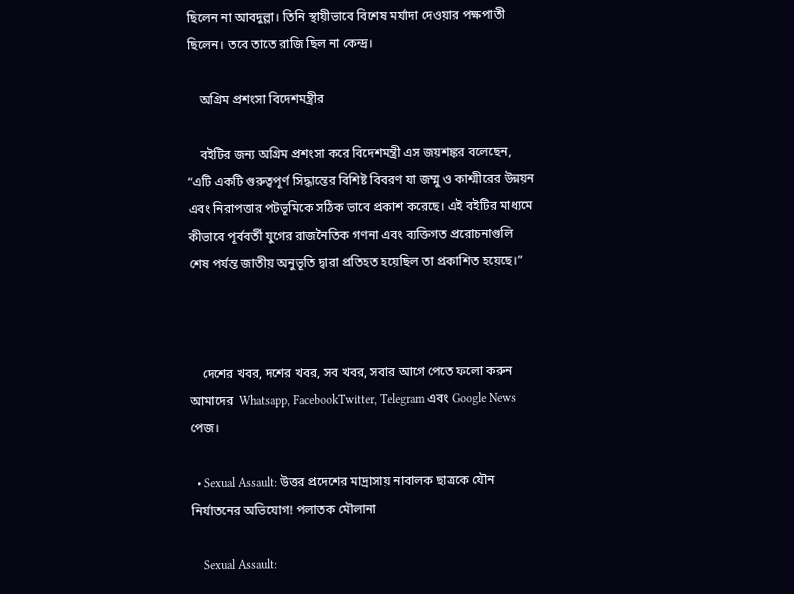ছিলেন না আবদুল্লা। তিনি স্থায়ীভাবে বিশেষ মর্যাদা দেওয়ার পক্ষপাতী ছিলেন। তবে তাতে রাজি ছিল না কেন্দ্র।

    অগ্রিম প্রশংসা বিদেশমন্ত্রীর

    বইটির জন্য অগ্রিম প্রশংসা করে বিদেশমন্ত্রী এস জয়শঙ্কর বলেছেন, “এটি একটি গুরুত্বপূর্ণ সিদ্ধান্তের বিশিষ্ট বিবরণ যা জম্মু ও কাশ্মীরের উন্নয়ন এবং নিরাপত্তার পটভূমিকে সঠিক ভাবে প্রকাশ করেছে। এই বইটির মাধ্যমে কীভাবে পূর্ববর্তী যুগের রাজনৈতিক গণনা এবং ব্যক্তিগত প্ররোচনাগুলি শেষ পর্যন্ত জাতীয় অনুভূতি দ্বারা প্রতিহত হয়েছিল তা প্রকাশিত হয়েছে।”



    দেশের খবর, দশের খবর, সব খবর, সবার আগে পেতে ফলো করুন আমাদের  Whatsapp, FacebookTwitter, Telegram এবং Google News পেজ।

  • Sexual Assault: উত্তর প্রদেশের মাদ্রাসায় নাবালক ছাত্রকে যৌন নির্যাতনের অভিযোগ! পলাতক মৌলানা

    Sexual Assault: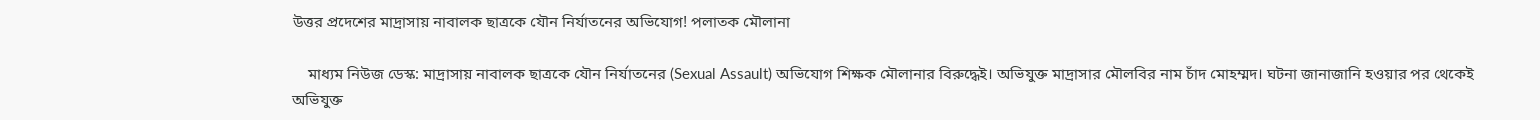উত্তর প্রদেশের মাদ্রাসায় নাবালক ছাত্রকে যৌন নির্যাতনের অভিযোগ! পলাতক মৌলানা

    মাধ্যম নিউজ ডেস্ক: মাদ্রাসায় নাবালক ছাত্রকে যৌন নির্যাতনের (Sexual Assault) অভিযোগ শিক্ষক মৌলানার বিরুদ্ধেই। অভিযুক্ত মাদ্রাসার মৌলবির নাম চাঁদ মোহম্মদ। ঘটনা জানাজানি হওয়ার পর থেকেই অভিযুক্ত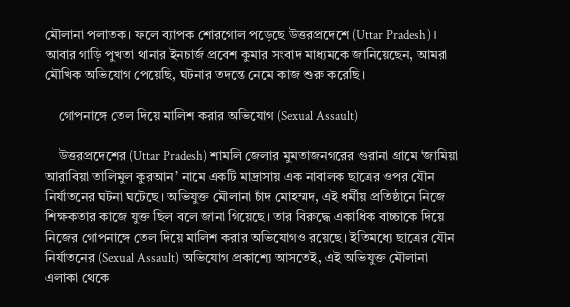মৌলানা পলাতক। ফলে ব্যাপক শোরগোল পড়েছে উত্তরপ্রদেশে (Uttar Pradesh)। আবার গাড়ি পুখতা থানার ইনচার্জ প্রবেশ কুমার সংবাদ মাধ্যমকে জানিয়েছেন, আমরা মৌখিক অভিযোগ পেয়েছি, ঘটনার তদন্তে নেমে কাজ শুরু করেছি।

    গোপনাঙ্গে তেল দিয়ে মালিশ করার অভিযোগ (Sexual Assault)

    উত্তরপ্রদেশের (Uttar Pradesh) শামলি জেলার মুমতাজনগরের গুরানা গ্রামে ‘জামিয়া আরাবিয়া তালিমুল কুরআন’ নামে একটি মাদ্রাসায় এক নাবালক ছাত্রের ওপর যৌন নির্যাতনের ঘটনা ঘটেছে। অভিযুক্ত মৌলানা চাঁদ মোহম্মদ, এই ধর্মীয় প্রতিষ্ঠানে নিজে শিক্ষকতার কাজে যুক্ত ছিল বলে জানা গিয়েছে। তার বিরুদ্ধে একাধিক বাচ্চাকে দিয়ে নিজের গোপনাঙ্গে তেল দিয়ে মালিশ করার অভিযোগও রয়েছে। ইতিমধ্যে ছাত্রের যৌন নির্যাতনের (Sexual Assault) অভিযোগ প্রকাশ্যে আসতেই, এই অভিযুক্ত মৌলানা এলাকা থেকে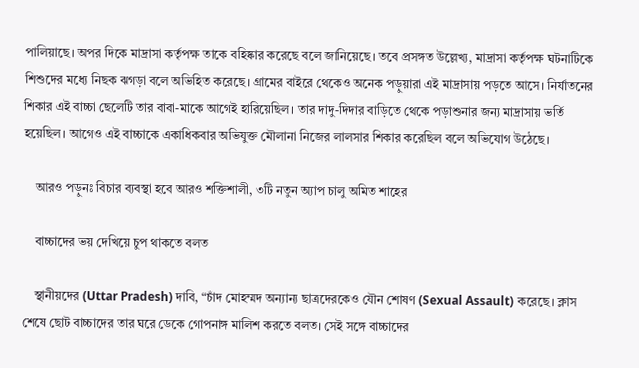পালিয়াছে। অপর দিকে মাদ্রাসা কর্তৃপক্ষ তাকে বহিষ্কার করেছে বলে জানিয়েছে। তবে প্রসঙ্গত উল্লেখ্য, মাদ্রাসা কর্তৃপক্ষ ঘটনাটিকে শিশুদের মধ্যে নিছক ঝগড়া বলে অভিহিত করেছে। গ্রামের বাইরে থেকেও অনেক পড়ুয়ারা এই মাদ্রাসায় পড়তে আসে। নির্যাতনের শিকার এই বাচ্চা ছেলেটি তার বাবা-মাকে আগেই হারিয়েছিল। তার দাদু-দিদার বাড়িতে থেকে পড়াশুনার জন্য মাদ্রাসায় ভর্তি হয়েছিল। আগেও এই বাচ্চাকে একাধিকবার অভিযুক্ত মৌলানা নিজের লালসার শিকার করেছিল বলে অভিযোগ উঠেছে।

    আরও পড়ুনঃ বিচার ব্যবস্থা হবে আরও শক্তিশালী, ৩টি নতুন অ্যাপ চালু অমিত শাহের

    বাচ্চাদের ভয় দেখিয়ে চুপ থাকতে বলত

    স্থানীয়দের (Uttar Pradesh) দাবি, “চাঁদ মোহম্মদ অন্যান্য ছাত্রদেরকেও যৌন শোষণ (Sexual Assault) করেছে। ক্লাস শেষে ছোট বাচ্চাদের তার ঘরে ডেকে গোপনাঙ্গ মালিশ করতে বলত। সেই সঙ্গে বাচ্চাদের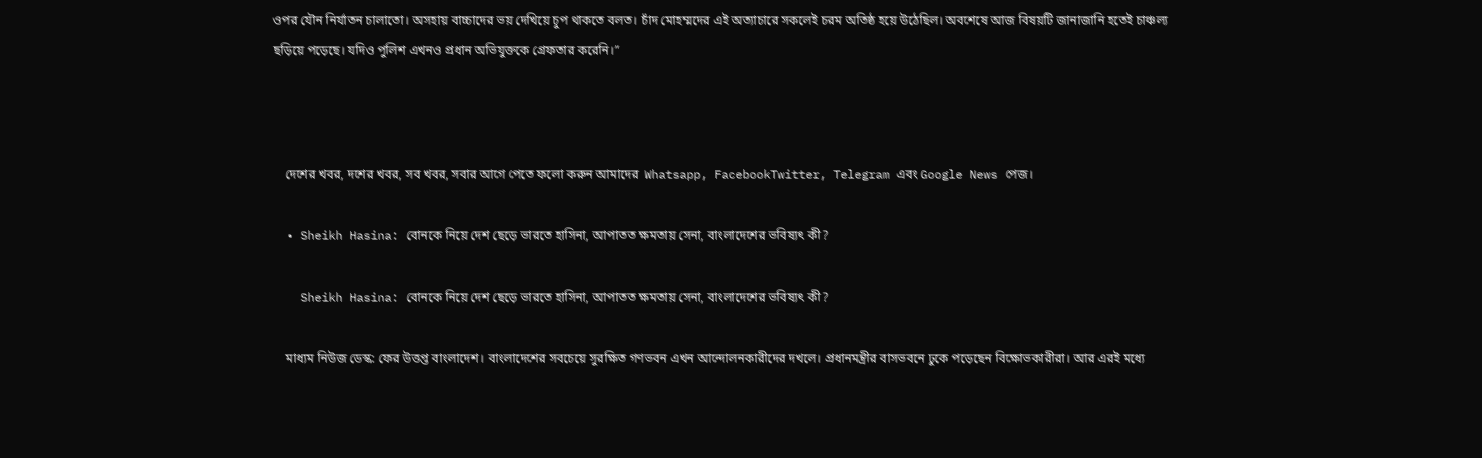ওপর যৌন নির্যাতন চালাতো। অসহায় বাচ্চাদের ভয় দেখিয়ে চুপ থাকতে বলত। চাঁদ মোহম্মদের এই অত্যাচারে সকলেই চরম অতিষ্ঠ হয়ে উঠেছিল। অবশেষে আজ বিষয়টি জানাজানি হতেই চাঞ্চল্য ছড়িয়ে পড়েছে। যদিও পুলিশ এখনও প্রধান অভিযুক্তকে গ্রেফতার করেনি।”



    দেশের খবর, দশের খবর, সব খবর, সবার আগে পেতে ফলো করুন আমাদের  Whatsapp, FacebookTwitter, Telegram এবং Google News পেজ।

  • Sheikh Hasina: বোনকে নিয়ে দেশ ছেড়ে ভারতে হাসিনা, আপাতত ক্ষমতায় সেনা, বাংলাদেশের ভবিষ্যৎ কী?

    Sheikh Hasina: বোনকে নিয়ে দেশ ছেড়ে ভারতে হাসিনা, আপাতত ক্ষমতায় সেনা, বাংলাদেশের ভবিষ্যৎ কী?

    মাধ্যম নিউজ ডেস্ক: ফের উত্তপ্ত বাংলাদেশ। বাংলাদেশের সবচেয়ে সুরক্ষিত গণভবন এখন আন্দোলনকারীদের দখলে। প্রধানমন্ত্রীর বাসভবনে ঢুকে পড়েছেন বিক্ষোভকারীরা। আর এরই মধ্যে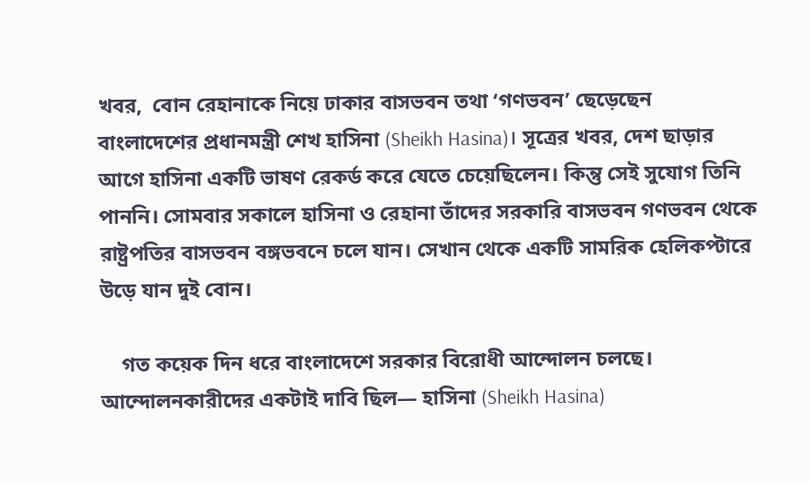খবর,  বোন রেহানাকে নিয়ে ঢাকার বাসভবন তথা ‘গণভবন’ ছেড়েছেন বাংলাদেশের প্রধানমন্ত্রী শেখ হাসিনা (Sheikh Hasina)। সূত্রের খবর, দেশ ছাড়ার আগে হাসিনা একটি ভাষণ রেকর্ড করে যেতে চেয়েছিলেন। কিন্তু সেই সুযোগ তিনি পাননি। সোমবার সকালে হাসিনা ও রেহানা তাঁদের সরকারি বাসভবন গণভবন থেকে রাষ্ট্রপতির বাসভবন বঙ্গভবনে চলে যান। সেখান থেকে একটি সামরিক হেলিকপ্টারে উড়ে যান দুই বোন।

    গত কয়েক দিন ধরে বাংলাদেশে সরকার বিরোধী আন্দোলন চলছে। আন্দোলনকারীদের একটাই দাবি ছিল— হাসিনা (Sheikh Hasina)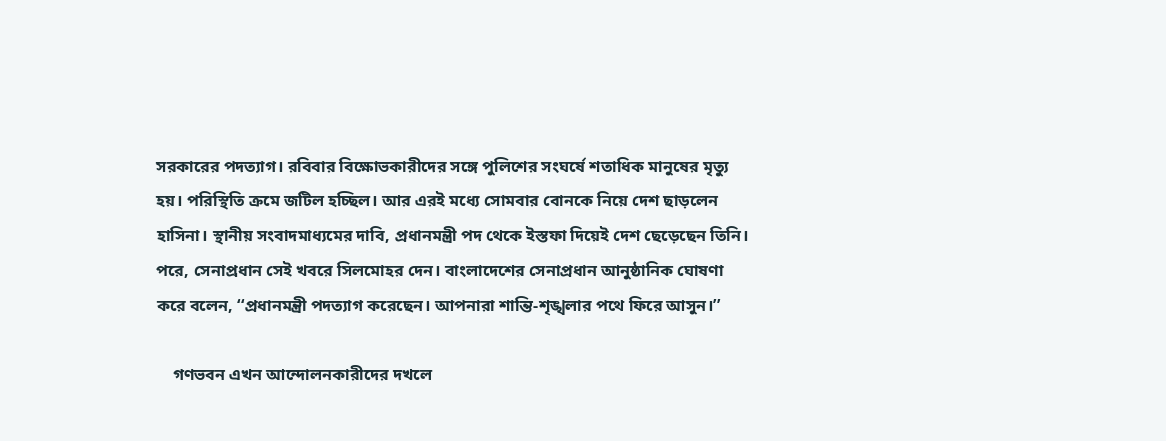সরকারের পদত্যাগ। রবিবার বিক্ষোভকারীদের সঙ্গে পুলিশের সংঘর্ষে শতাধিক মানুষের মৃত্যু হয়। পরিস্থিতি ক্রমে জটিল হচ্ছিল। আর এরই মধ্যে সোমবার বোনকে নিয়ে দেশ ছাড়লেন হাসিনা। স্থানীয় সংবাদমাধ্যমের দাবি, প্রধানমন্ত্রী পদ থেকে ইস্তফা দিয়েই দেশ ছেড়েছেন তিনি।  পরে, সেনাপ্রধান সেই খবরে সিলমোহর দেন। বাংলাদেশের সেনাপ্রধান আনুষ্ঠানিক ঘোষণা করে বলেন, ‘‘প্রধানমন্ত্রী পদত্যাগ করেছেন। আপনারা শান্তি-শৃঙ্খলার পথে ফিরে আসুন।’’

    গণভবন এখন আন্দোলনকারীদের দখলে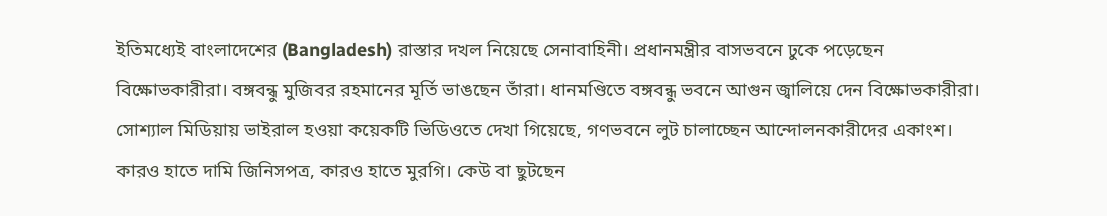ইতিমধ্যেই বাংলাদেশের (Bangladesh) রাস্তার দখল নিয়েছে সেনাবাহিনী। প্রধানমন্ত্রীর বাসভবনে ঢুকে পড়েছেন বিক্ষোভকারীরা। বঙ্গবন্ধু মুজিবর রহমানের মূর্তি ভাঙছেন তাঁরা। ধানমণ্ডিতে বঙ্গবন্ধু ভবনে আগুন জ্বালিয়ে দেন বিক্ষোভকারীরা। সোশ্যাল মিডিয়ায় ভাইরাল হওয়া কয়েকটি ভিডিওতে দেখা গিয়েছে, গণভবনে লুট চালাচ্ছেন আন্দোলনকারীদের একাংশ। কারও হাতে দামি জিনিসপত্র, কারও হাতে মুরগি। কেউ বা ছুটছেন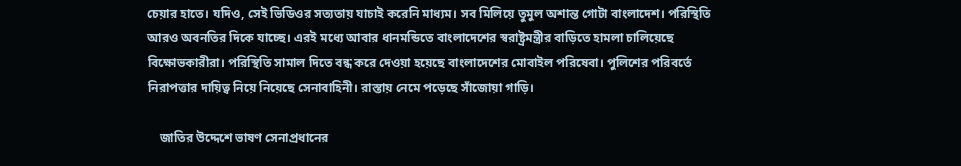চেয়ার হাতে। যদিও, সেই ভিডিওর সত্যতায় যাচাই করেনি মাধ্যম। সব মিলিয়ে তুমুল অশান্ত গোটা বাংলাদেশ। পরিস্থিতি আরও অবনতির দিকে যাচ্ছে। এরই মধ্যে আবার ধানমন্ডিতে বাংলাদেশের স্বরাষ্ট্রমন্ত্রীর বাড়িতে হামলা চালিয়েছে বিক্ষোভকারীরা। পরিস্থিতি সামাল দিতে বন্ধ করে দেওয়া হয়েছে বাংলাদেশের মোবাইল পরিষেবা। পুলিশের পরিবর্তে নিরাপত্তার দায়িত্ব নিয়ে নিয়েছে সেনাবাহিনী। রাস্তায় নেমে পড়েছে সাঁজোয়া গাড়ি।

    জাতির উদ্দেশে ভাষণ সেনাপ্রধানের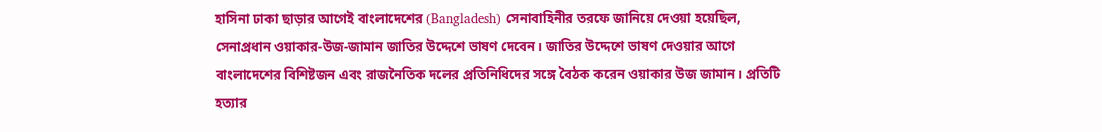হাসিনা ঢাকা ছাড়ার আগেই বাংলাদেশের (Bangladesh) সেনাবাহিনীর তরফে জানিয়ে দেওয়া হয়েছিল, সেনাপ্রধান ওয়াকার-উজ-জামান জাতির উদ্দেশে ভাষণ দেবেন। জাতির উদ্দেশে ভাষণ দেওয়ার আগে বাংলাদেশের বিশিষ্টজন এবং রাজনৈতিক দলের প্রতিনিধিদের সঙ্গে বৈঠক করেন ওয়াকার উজ জামান। প্রতিটি হত্যার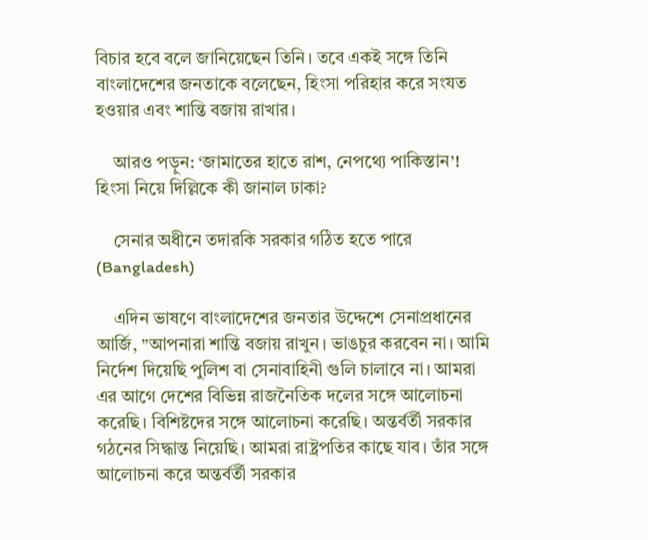বিচার হবে বলে জানিয়েছেন তিনি। তবে একই সঙ্গে তিনি বাংলাদেশের জনতাকে বলেছেন, হিংসা পরিহার করে সংযত হওয়ার এবং শান্তি বজায় রাখার।

    আরও পড়ুন: ‘জামাতের হাতে রাশ, নেপথ্যে পাকিস্তান’! হিংসা নিয়ে দিল্লিকে কী জানাল ঢাকা?

    সেনার অধীনে তদারকি সরকার গঠিত হতে পারে (Bangladesh)

    এদিন ভাষণে বাংলাদেশের জনতার উদ্দেশে সেনাপ্রধানের আর্জি, ”আপনারা শান্তি বজায় রাখুন। ভাঙচুর করবেন না। আমি নির্দেশ দিয়েছি পুলিশ বা সেনাবাহিনী গুলি চালাবে না। আমরা এর আগে দেশের বিভিন্ন রাজনৈতিক দলের সঙ্গে আলোচনা করেছি। বিশিষ্টদের সঙ্গে আলোচনা করেছি। অন্তর্বর্তী সরকার গঠনের সিদ্ধান্ত নিয়েছি। আমরা রাষ্ট্রপতির কাছে যাব। তাঁর সঙ্গে আলোচনা করে অন্তর্বর্তী সরকার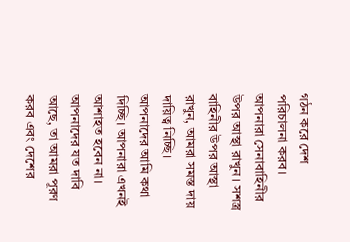গঠন করে দেশ পরিচালনা করব। আপনারা সেনাবাহিনীর উপর আস্থা রাখুন। সশস্ত্র বাহিনীর উপর আস্থা রাখুন, আমরা সমস্ত দায় দায়িত্ব নিচ্ছি। আপনাদের আমি কথা দিচ্ছি। আপনারা এখনই আশাহত হবেন না। আপনাদের যত দাবি আছে, তা আমরা পূরণ করব এবং দেশের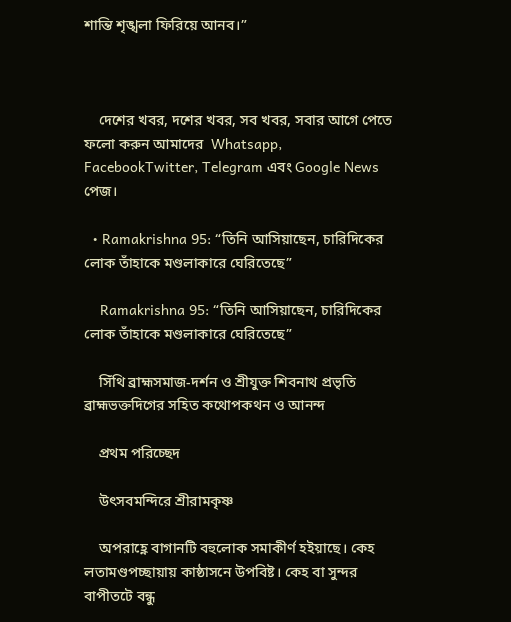শান্তি শৃঙ্খলা ফিরিয়ে আনব।”



    দেশের খবর, দশের খবর, সব খবর, সবার আগে পেতে ফলো করুন আমাদের  Whatsapp, FacebookTwitter, Telegram এবং Google News পেজ।

  • Ramakrishna 95: “তিনি আসিয়াছেন, চারিদিকের লোক তাঁহাকে মণ্ডলাকারে ঘেরিতেছে”

    Ramakrishna 95: “তিনি আসিয়াছেন, চারিদিকের লোক তাঁহাকে মণ্ডলাকারে ঘেরিতেছে”

    সিঁথি ব্রাহ্মসমাজ-দর্শন ও শ্রীযুক্ত শিবনাথ প্রভৃতি ব্রাহ্মভক্তদিগের সহিত কথোপকথন ও আনন্দ

    প্রথম পরিচ্ছেদ

    উৎসবমন্দিরে শ্রীরামকৃষ্ণ

    অপরাহ্ণে বাগানটি বহুলোক সমাকীর্ণ হইয়াছে। কেহ লতামণ্ডপচ্ছায়ায় কাষ্ঠাসনে উপবিষ্ট। কেহ বা সুন্দর বাপীতটে বন্ধু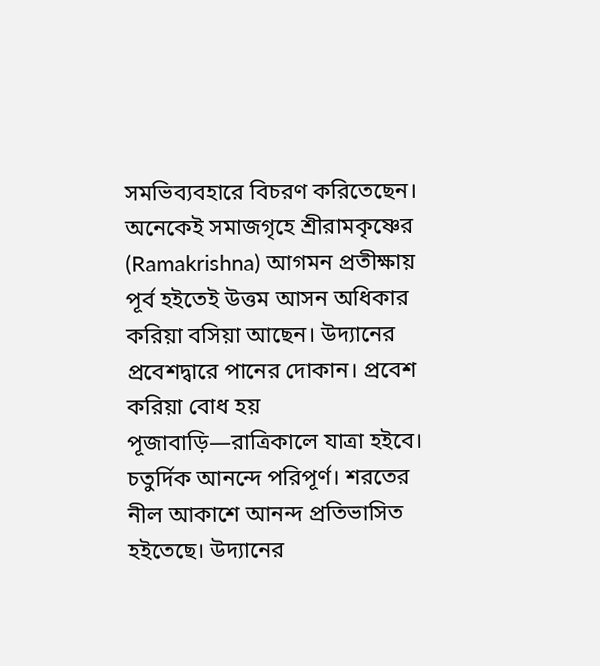সমভিব্যবহারে বিচরণ করিতেছেন। অনেকেই সমাজগৃহে শ্রীরামকৃষ্ণের (Ramakrishna) আগমন প্রতীক্ষায় পূর্ব হইতেই উত্তম আসন অধিকার করিয়া বসিয়া আছেন। উদ্যানের প্রবেশদ্বারে পানের দোকান। প্রবেশ করিয়া বোধ হয় পূজাবাড়ি—রাত্রিকালে যাত্রা হইবে। চতুর্দিক আনন্দে পরিপূর্ণ। শরতের নীল আকাশে আনন্দ প্রতিভাসিত হইতেছে। উদ্যানের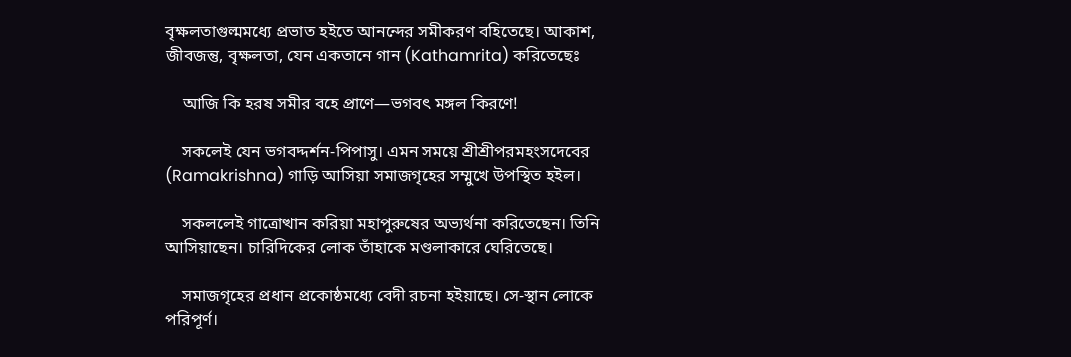বৃক্ষলতাগুল্মমধ্যে প্রভাত হইতে আনন্দের সমীকরণ বহিতেছে। আকাশ, জীবজন্তু, বৃক্ষলতা, যেন একতানে গান (Kathamrita) করিতেছেঃ

    আজি কি হরষ সমীর বহে প্রাণে—ভগবৎ মঙ্গল কিরণে!

    সকলেই যেন ভগবদ্দর্শন-পিপাসু। এমন সময়ে শ্রীশ্রীপরমহংসদেবের (Ramakrishna) গাড়ি আসিয়া সমাজগৃহের সম্মুখে উপস্থিত হইল।

    সকললেই গাত্রোত্থান করিয়া মহাপুরুষের অভ্যর্থনা করিতেছেন। তিনি আসিয়াছেন। চারিদিকের লোক তাঁহাকে মণ্ডলাকারে ঘেরিতেছে।

    সমাজগৃহের প্রধান প্রকোষ্ঠমধ্যে বেদী রচনা হইয়াছে। সে-স্থান লোকে পরিপূর্ণ।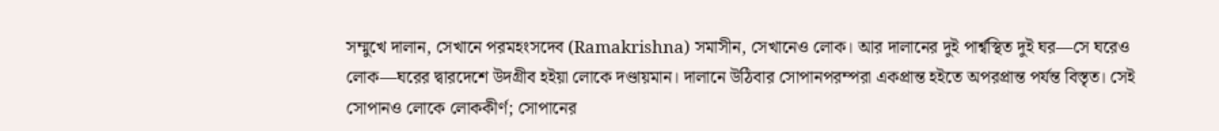সম্মুখে দালান, সেখানে পরমহংসদেব (Ramakrishna) সমাসীন, সেখানেও লোক। আর দালানের দুই পার্শ্বস্থিত দুই ঘর—সে ঘরেও লোক—ঘরের দ্বারদেশে উদগ্রীব হইয়া লোকে দণ্ডায়মান। দালানে উঠিবার সোপানপরম্পরা একপ্রান্ত হইতে অপরপ্রান্ত পর্যন্ত বিস্তৃত। সেই সোপানও লোকে লোককীর্ণ; সোপানের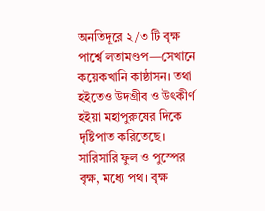অনতিদূরে ২/৩ টি বৃক্ষ পার্শ্বে লতামণ্ডপ—সেখানে কয়েকখানি কাষ্ঠাসন। তথা হইতেও উদগ্রীব ও উৎকীর্ণ হইয়া মহাপুরুষের দিকে দৃষ্টিপাত করিতেছে। সারিসারি ফুল ও পুস্পের বৃক্ষ, মধ্যে পথ। বৃক্ষ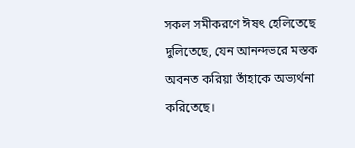সকল সমীকরণে ঈষৎ হেলিতেছে দুলিতেছে, যেন আনন্দভরে মস্তক অবনত করিয়া তাঁহাকে অভ্যর্থনা করিতেছে।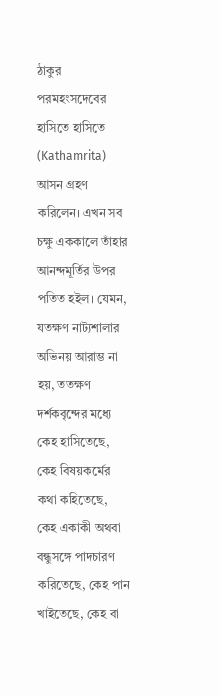ঠাকুর পরমহংসদেবের হাসিতে হাসিতে (Kathamrita) আসন গ্রহণ করিলেন। এখন সব চক্ষু এককালে তাঁহার আনন্দমূর্তির উপর পতিত হইল। যেমন, যতক্ষণ নাট্যশালার অভিনয় আরাম্ভ না হয়, ততক্ষণ দর্শকবৃন্দের মধ্যে কেহ হাসিতেছে, কেহ বিষয়কর্মের কথা কহিতেছে, কেহ একাকী অথবা বন্ধুসঙ্গে পাদচারণ করিতেছে, কেহ পান খাইতেছে, কেহ বা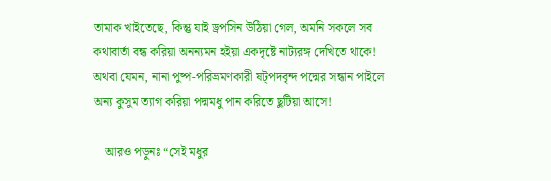তামাক খাইতেছে, কিন্তু যাই ড্রপসিন উঠিয়া গেল, অমনি সকলে সব কথাবার্তা বন্ধ করিয়া অনন্যমন হইয়া একদৃষ্টে নাট্যরঙ্গ দেখিতে থাকে! অথবা যেমন, নানা পুষ্প-পরিভ্রমণকারী ষট্‌পদবৃন্দ পদ্মের সন্ধান পাইলে অন্য কুসুম ত্যাগ করিয়া পদ্মমধু পান করিতে ছুটিয়া আসে!

    আরও পড়ুনঃ “সেই মধুর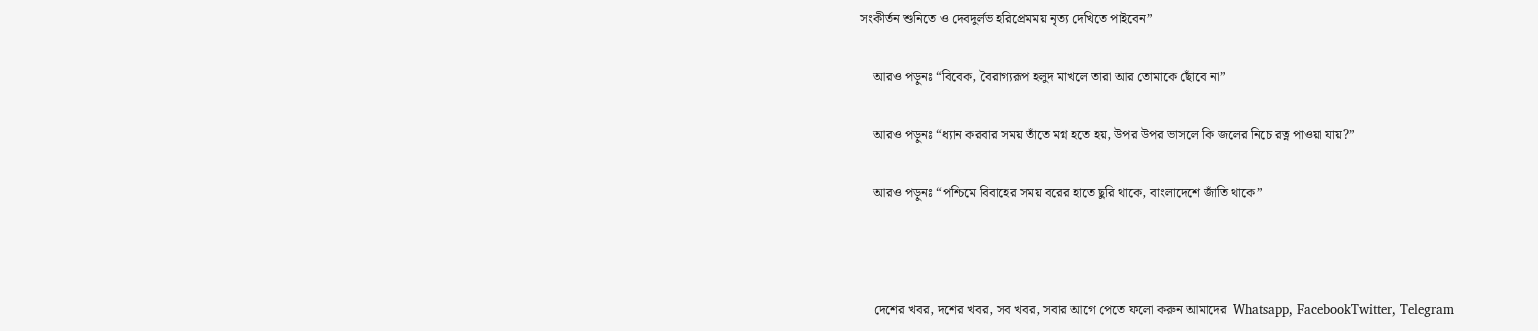সংকীর্তন শুনিতে ও দেবদুর্লভ হরিপ্রেমময় নৃত্য দেখিতে পাইবেন”

    আরও পড়ুনঃ “বিবেক, বৈরাগ্যরূপ হলুদ মাখলে তারা আর তোমাকে ছোঁবে না”

    আরও পড়ুনঃ “ধ্যান করবার সময় তাঁতে মগ্ন হতে হয়, উপর উপর ভাসলে কি জলের নিচে রত্ন পাওয়া যায়?”

    আরও পড়ুনঃ “পশ্চিমে বিবাহের সময় বরের হাতে ছুরি থাকে, বাংলাদেশে জাঁতি থাকে”



    দেশের খবর, দশের খবর, সব খবর, সবার আগে পেতে ফলো করুন আমাদের  Whatsapp, FacebookTwitter, Telegram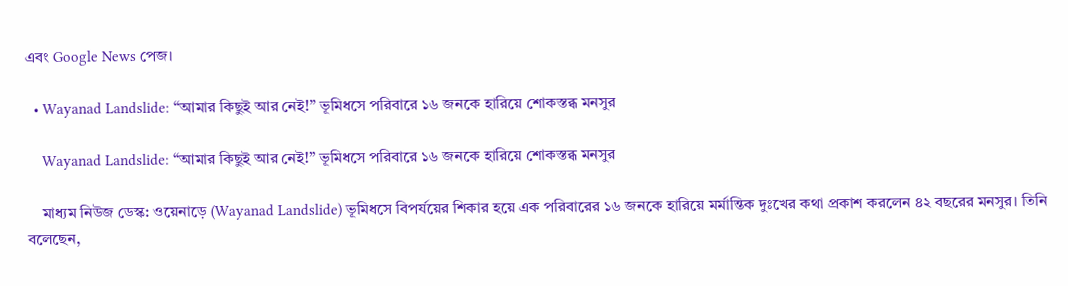এবং Google News পেজ।

  • Wayanad Landslide: “আমার কিছুই আর নেই!” ভূমিধসে পরিবারে ১৬ জনকে হারিয়ে শোকস্তব্ধ মনসুর

    Wayanad Landslide: “আমার কিছুই আর নেই!” ভূমিধসে পরিবারে ১৬ জনকে হারিয়ে শোকস্তব্ধ মনসুর

    মাধ্যম নিউজ ডেস্ক: ওয়েনাড়ে (Wayanad Landslide) ভূমিধসে বিপর্যয়ের শিকার হয়ে এক পরিবারের ১৬ জনকে হারিয়ে মর্মান্তিক দুঃখের কথা প্রকাশ করলেন ৪২ বছরের মনসুর। তিনি বলেছেন,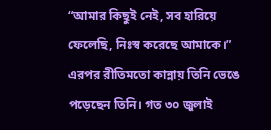“আমার কিছুই নেই, সব হারিয়ে ফেলেছি, নিঃস্ব করেছে আমাকে।” এরপর রীতিমতো কান্নায় তিনি ভেঙে পড়েছেন তিনি। গত ৩০ জুলাই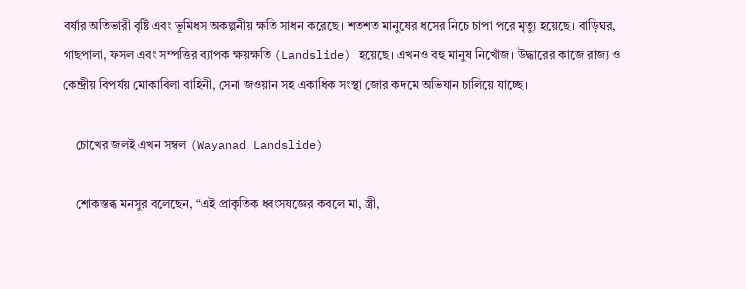বর্ষার অতিভারী বৃষ্টি এবং ভূমিধস অকল্পনীয় ক্ষতি সাধন করেছে। শতশত মানুষের ধসের নিচে চাপা পরে মৃত্যু হয়েছে। বাড়িঘর, গাছপালা, ফসল এবং সম্পত্তির ব্যাপক ক্ষয়ক্ষতি (Landslide) হয়েছে। এখনও বহু মানুষ নিখোঁজ। উদ্ধারের কাজে রাজ্য ও কেন্দ্রীয় বিপর্যয় মোকাবিলা বাহিনী, সেনা জওয়ান সহ একাধিক সংস্থা জোর কদমে অভিযান চালিয়ে যাচ্ছে।

    চোখের জলই এখন সম্বল (Wayanad Landslide)

    শোকস্তব্ধ মনসুর বলেছেন, “এই প্রাকৃতিক ধ্বংসযজ্ঞের কবলে মা, স্ত্রী,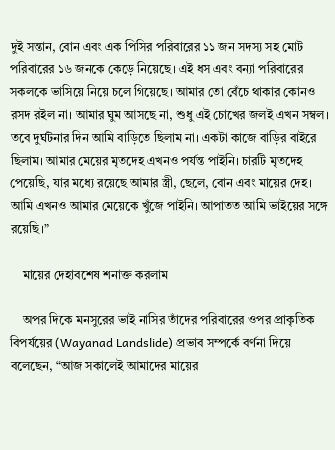দুই সন্তান, বোন এবং এক পিসির পরিবারের ১১ জন সদস্য সহ মোট পরিবারের ১৬ জনকে কেড়ে নিয়েছে। এই ধস এবং বন্যা পরিবারের সকলকে ভাসিয়ে নিয়ে চলে গিয়েছে। আমার তো বেঁচে থাকার কোনও রসদ রইল না। আমার ঘুম আসছে না, শুধু এই চোখের জলই এখন সম্বল। তবে দুর্ঘটনার দিন আমি বাড়িতে ছিলাম না। একটা কাজে বাড়ির বাইরে ছিলাম। আমার মেয়ের মৃতদেহ এখনও পর্যন্ত পাইনি। চারটি মৃতদেহ পেয়েছি, যার মধ্যে রয়েছে আমার স্ত্রী, ছেলে, বোন এবং মায়ের দেহ। আমি এখনও আমার মেয়েকে খুঁজে পাইনি। আপাতত আমি ভাইয়ের সঙ্গে রয়েছি।”

    মায়ের দেহাবশেষ শনাক্ত করলাম

    অপর দিকে মনসুরের ভাই নাসির তাঁদের পরিবারের ওপর প্রাকৃতিক বিপর্যয়ের (Wayanad Landslide) প্রভাব সম্পর্কে বর্ণনা দিয়ে বলেছেন, “আজ সকালেই আমাদের মায়ের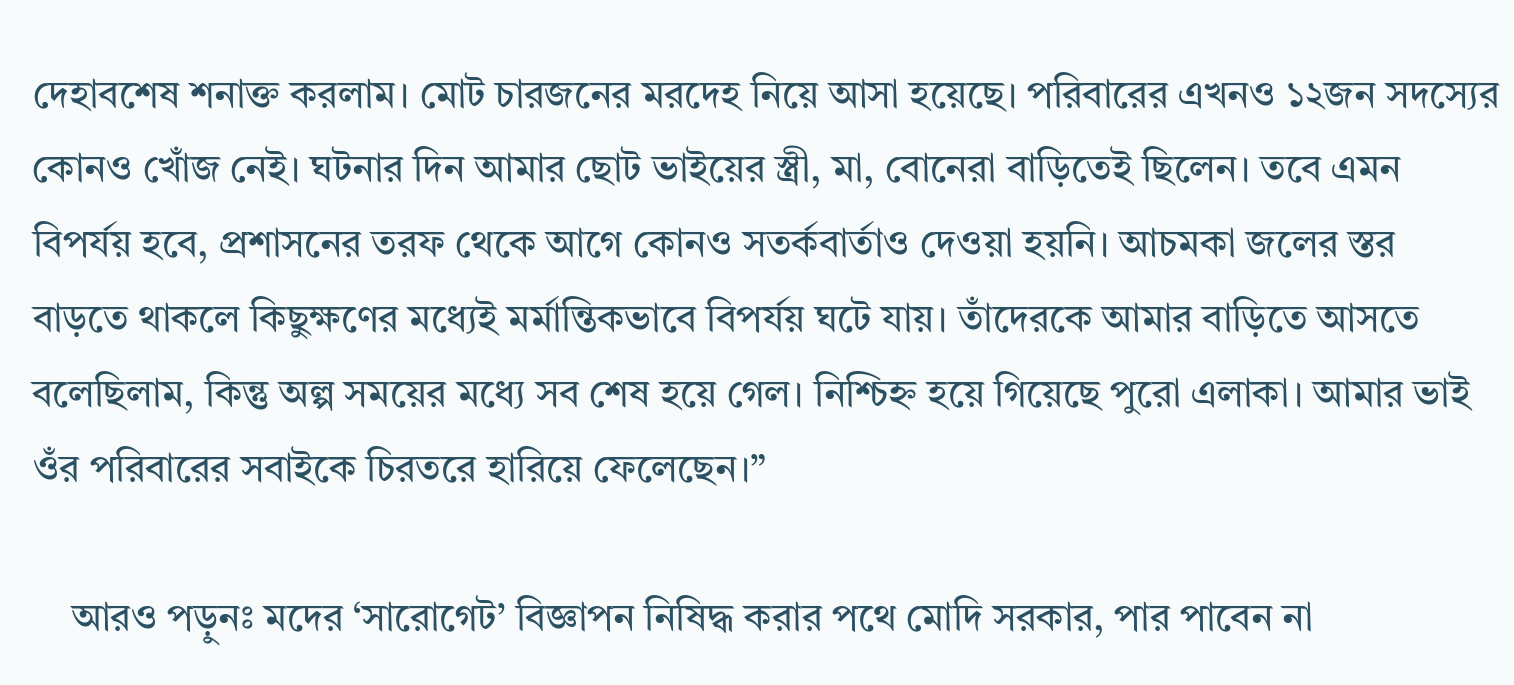দেহাবশেষ শনাক্ত করলাম। মোট চারজনের মরদেহ নিয়ে আসা হয়েছে। পরিবারের এখনও ১২জন সদস্যের কোনও খোঁজ নেই। ঘটনার দিন আমার ছোট ভাইয়ের স্ত্রী, মা, বোনেরা বাড়িতেই ছিলেন। তবে এমন বিপর্যয় হবে, প্রশাসনের তরফ থেকে আগে কোনও সতর্কবার্তাও দেওয়া হয়নি। আচমকা জলের স্তর বাড়তে থাকলে কিছুক্ষণের মধ্যেই মর্মান্তিকভাবে বিপর্যয় ঘটে যায়। তাঁদেরকে আমার বাড়িতে আসতে বলেছিলাম, কিন্তু অল্প সময়ের মধ্যে সব শেষ হয়ে গেল। নিশ্চিহ্ন হয়ে গিয়েছে পুরো এলাকা। আমার ভাই ওঁর পরিবারের সবাইকে চিরতরে হারিয়ে ফেলেছেন।”

    আরও পড়ুনঃ মদের ‘সারোগেট’ বিজ্ঞাপন নিষিদ্ধ করার পথে মোদি সরকার, পার পাবেন না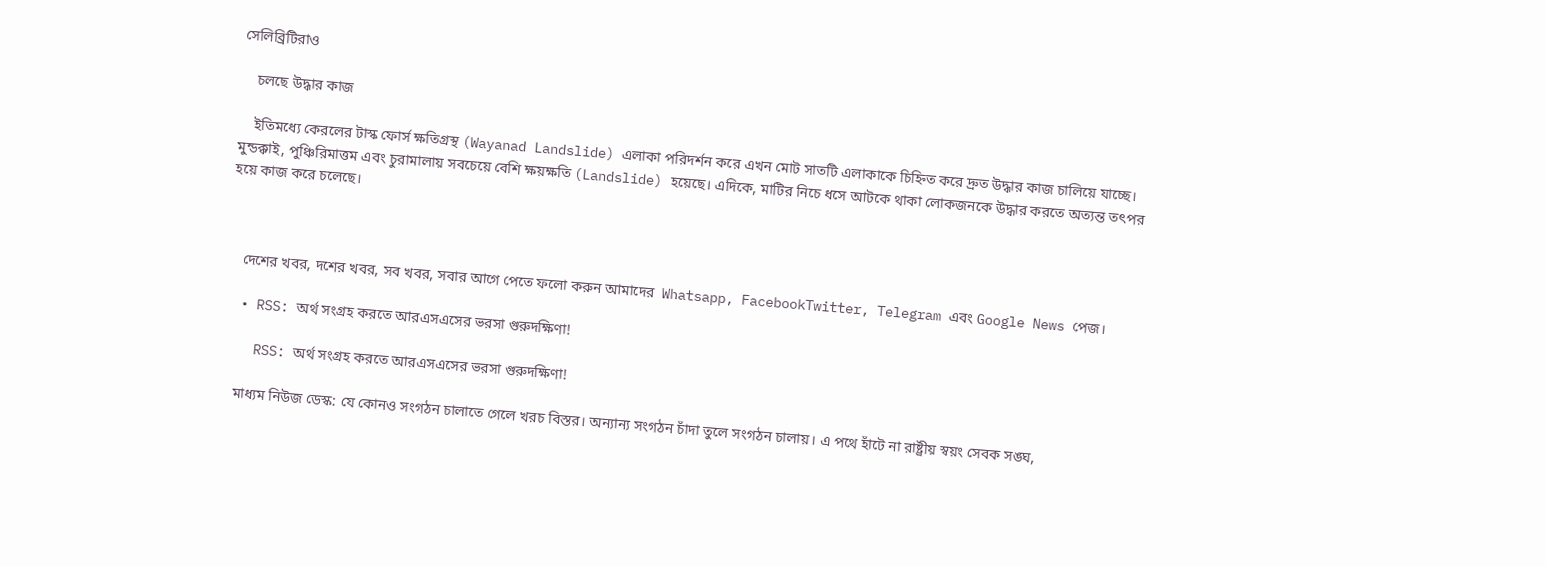সেলিব্রিটিরাও

    চলছে উদ্ধার কাজ

    ইতিমধ্যে কেরলের টাস্ক ফোর্স ক্ষতিগ্রস্থ (Wayanad Landslide) এলাকা পরিদর্শন করে এখন মোট সাতটি এলাকাকে চিহ্নিত করে দ্রুত উদ্ধার কাজ চালিয়ে যাচ্ছে। মুন্ডক্কাই, পুঞ্চিরিমাত্তম এবং চুরামালায় সবচেয়ে বেশি ক্ষয়ক্ষতি (Landslide) হয়েছে। এদিকে, মাটির নিচে ধসে আটকে থাকা লোকজনকে উদ্ধার করতে অত্যন্ত তৎপর হয়ে কাজ করে চলেছে।



    দেশের খবর, দশের খবর, সব খবর, সবার আগে পেতে ফলো করুন আমাদের  Whatsapp, FacebookTwitter, Telegram এবং Google News পেজ।

  • RSS: অর্থ সংগ্রহ করতে আরএসএসের ভরসা গুরুদক্ষিণা!

    RSS: অর্থ সংগ্রহ করতে আরএসএসের ভরসা গুরুদক্ষিণা!

    মাধ্যম নিউজ ডেস্ক: যে কোনও সংগঠন চালাতে গেলে খরচ বিস্তর। অন্যান্য সংগঠন চাঁদা তুলে সংগঠন চালায়। এ পথে হাঁটে না রাষ্ট্রীয় স্বয়ং সেবক সঙ্ঘ,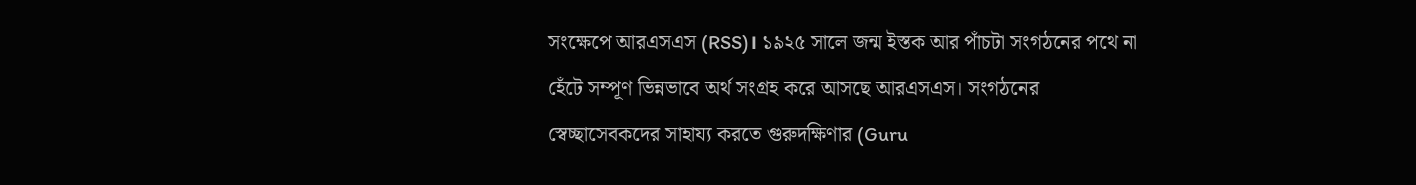সংক্ষেপে আরএসএস (RSS)। ১৯২৫ সালে জন্ম ইস্তক আর পাঁচটা সংগঠনের পথে না হেঁটে সম্পূণ ভিন্নভাবে অর্থ সংগ্রহ করে আসছে আরএসএস। সংগঠনের স্বেচ্ছাসেবকদের সাহায্য করতে গুরুদক্ষিণার (Guru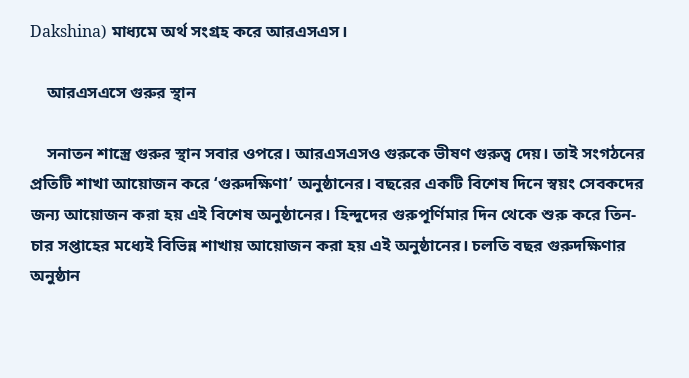Dakshina) মাধ্যমে অর্থ সংগ্রহ করে আরএসএস।

    আরএসএসে গুরুর স্থান

    সনাতন শাস্ত্রে গুরুর স্থান সবার ওপরে। আরএসএসও গুরুকে ভীষণ গুরুত্ব দেয়। তাই সংগঠনের প্রতিটি শাখা আয়োজন করে ‘গুরুদক্ষিণা’ অনুষ্ঠানের। বছরের একটি বিশেষ দিনে স্বয়ং সেবকদের জন্য আয়োজন করা হয় এই বিশেষ অনুষ্ঠানের। হিন্দুদের গুরুপূর্ণিমার দিন থেকে শুরু করে তিন-চার সপ্তাহের মধ্যেই বিভিন্ন শাখায় আয়োজন করা হয় এই অনুষ্ঠানের। চলতি বছর গুরুদক্ষিণার অনুষ্ঠান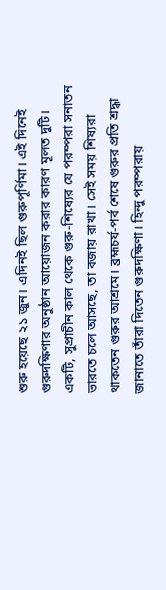শুরু হয়েছে ২১ জুন। এদিনই ছিল গুরুপূর্ণিমা। এই দিনেই গুরুদক্ষিণার অনুষ্ঠান আয়োজন করার কারণ মূলত দুটি। একটি, সুপ্রাচীন কাল থেকে গুরু-শিষ্যের যে পরম্পরা সনাতন ভারতে চলে আসছে, তা বজায় রাখা। সেই সময় শিষ্যরা থাকতেন গুরুর আশ্রমে। ব্রহ্মচর্য-পর্ব শেষে গুরুর প্রতি শ্রদ্ধা জানাতে তাঁরা দিতেন গুরুদক্ষিণা। হিন্দু পরম্পরায়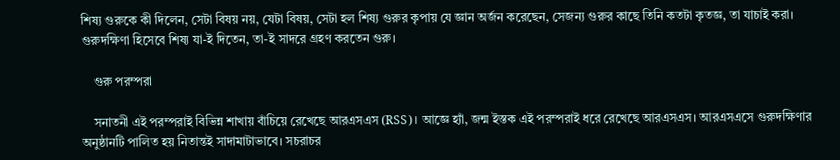শিষ্য গুরুকে কী দিলেন, সেটা বিষয় নয়, যেটা বিষয়, সেটা হল শিষ্য গুরুর কৃপায় যে জ্ঞান অর্জন করেছেন, সেজন্য গুরুর কাছে তিনি কতটা কৃতজ্ঞ, তা যাচাই করা। গুরুদক্ষিণা হিসেবে শিষ্য যা-ই দিতেন, তা-ই সাদরে গ্রহণ করতেন গুরু।

    গুরু পরম্পরা

    সনাতনী এই পরম্পরাই বিভিন্ন শাখায় বাঁচিয়ে রেখেছে আরএসএস (RSS)। আজ্ঞে হ্যাঁ, জন্ম ইস্তক এই পরম্পরাই ধরে রেখেছে আরএসএস। আরএসএসে গুরুদক্ষিণার অনুষ্ঠানটি পালিত হয় নিতান্তই সাদামাটাভাবে। সচরাচর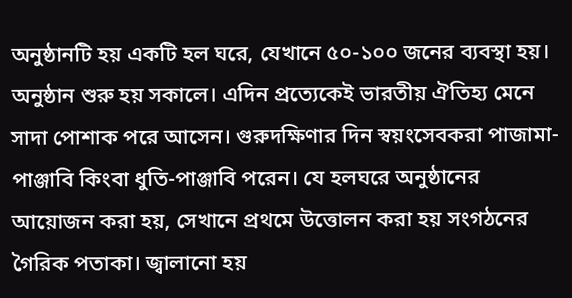অনুষ্ঠানটি হয় একটি হল ঘরে, যেখানে ৫০-১০০ জনের ব্যবস্থা হয়। অনুষ্ঠান শুরু হয় সকালে। এদিন প্রত্যেকেই ভারতীয় ঐতিহ্য মেনে সাদা পোশাক পরে আসেন। গুরুদক্ষিণার দিন স্বয়ংসেবকরা পাজামা-পাঞ্জাবি কিংবা ধুতি-পাঞ্জাবি পরেন। যে হলঘরে অনুষ্ঠানের আয়োজন করা হয়, সেখানে প্রথমে উত্তোলন করা হয় সংগঠনের গৈরিক পতাকা। জ্বালানো হয়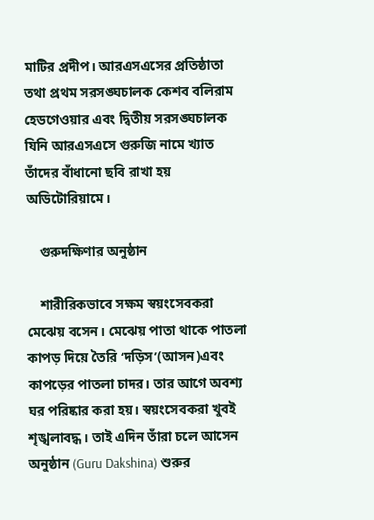মাটির প্রদীপ। আরএসএসের প্রতিষ্ঠাতা তথা প্রথম সরসঙ্ঘচালক কেশব বলিরাম হেডগেওয়ার এবং দ্বিতীয় সরসঙ্ঘচালক যিনি আরএসএসে গুরুজি নামে খ্যাত তাঁদের বাঁধানো ছবি রাখা হয় অডিটোরিয়ামে।

    গুরুদক্ষিণার অনুষ্ঠান

    শারীরিকভাবে সক্ষম স্বয়ংসেবকরা মেঝেয় বসেন। মেঝেয় পাতা থাকে পাতলা কাপড় দিয়ে তৈরি ‘দড়িস’(আসন)এবং কাপড়ের পাতলা চাদর। তার আগে অবশ্য ঘর পরিষ্কার করা হয়। স্বয়ংসেবকরা খুবই শৃঙ্খলাবদ্ধ। তাই এদিন তাঁরা চলে আসেন অনুষ্ঠান (Guru Dakshina) শুরুর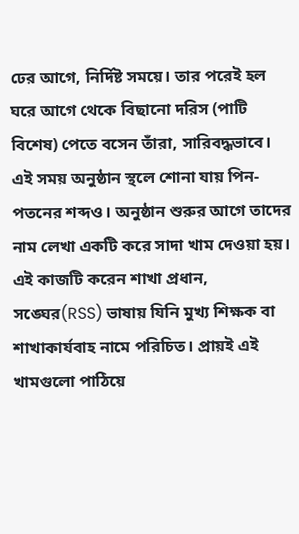ঢের আগে, নির্দিষ্ট সময়ে। তার পরেই হল ঘরে আগে থেকে বিছানো দরিস (পাটি বিশেষ) পেতে বসেন তাঁরা, সারিবদ্ধভাবে। এই সময় অনুষ্ঠান স্থলে শোনা যায় পিন-পতনের শব্দও। অনুষ্ঠান শুরুর আগে তাদের নাম লেখা একটি করে সাদা খাম দেওয়া হয়। এই কাজটি করেন শাখা প্রধান, সঙ্ঘের(RSS) ভাষায় যিনি মুখ্য শিক্ষক বা শাখাকার্যবাহ নামে পরিচিত। প্রায়ই এই খামগুলো পাঠিয়ে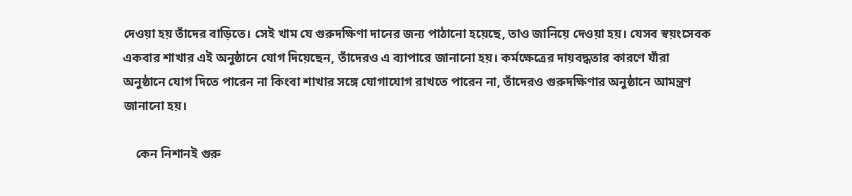দেওয়া হয় তাঁদের বাড়িতে। সেই খাম যে গুরুদক্ষিণা দানের জন্য পাঠানো হয়েছে, তাও জানিয়ে দেওয়া হয়। যেসব স্বয়ংসেবক একবার শাখার এই অনুষ্ঠানে যোগ দিয়েছেন, তাঁদেরও এ ব্যাপারে জানানো হয়। কর্মক্ষেত্রের দায়বদ্ধতার কারণে যাঁরা অনুষ্ঠানে যোগ দিতে পারেন না কিংবা শাখার সঙ্গে যোগাযোগ রাখতে পারেন না, তাঁদেরও গুরুদক্ষিণার অনুষ্ঠানে আমন্ত্রণ জানানো হয়।

    কেন নিশানই গুরু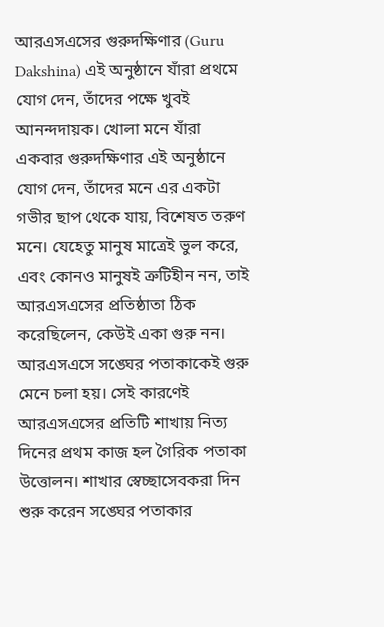আরএসএসের গুরুদক্ষিণার (Guru Dakshina) এই অনুষ্ঠানে যাঁরা প্রথমে যোগ দেন, তাঁদের পক্ষে খুবই আনন্দদায়ক। খোলা মনে যাঁরা একবার গুরুদক্ষিণার এই অনুষ্ঠানে যোগ দেন, তাঁদের মনে এর একটা গভীর ছাপ থেকে যায়, বিশেষত তরুণ মনে। যেহেতু মানুষ মাত্রেই ভুল করে, এবং কোনও মানুষই ত্রুটিহীন নন, তাই আরএসএসের প্রতিষ্ঠাতা ঠিক করেছিলেন, কেউই একা গুরু নন। আরএসএসে সঙ্ঘের পতাকাকেই গুরু মেনে চলা হয়। সেই কারণেই আরএসএসের প্রতিটি শাখায় নিত্য দিনের প্রথম কাজ হল গৈরিক পতাকা উত্তোলন। শাখার স্বেচ্ছাসেবকরা দিন শুরু করেন সঙ্ঘের পতাকার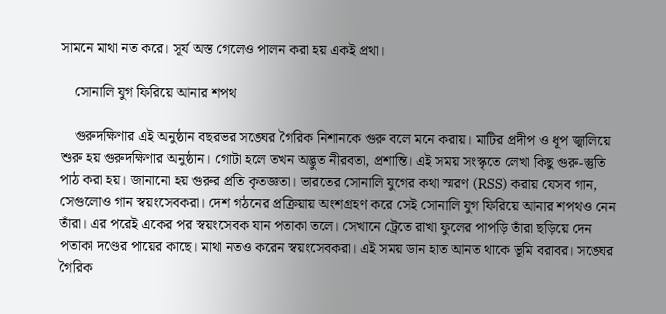সামনে মাথা নত করে। সূর্য অস্ত গেলেও পালন করা হয় একই প্রথা।

    সোনালি যুগ ফিরিয়ে আনার শপথ

    গুরুদক্ষিণার এই অনুষ্ঠান বছরভর সঙ্ঘের গৈরিক নিশানকে গুরু বলে মনে করায়। মাটির প্রদীপ ও ধূপ জ্বালিয়ে শুরু হয় গুরুদক্ষিণার অনুষ্ঠান। গোটা হলে তখন অদ্ভুত নীরবতা, প্রশান্তি। এই সময় সংস্কৃতে লেখা কিছু গুরু-স্তুতি পাঠ করা হয়। জানানো হয় গুরুর প্রতি কৃতজ্ঞতা। ভারতের সোনালি যুগের কথা স্মরণ (RSS) করায় যেসব গান, সেগুলোও গান স্বয়ংসেবকরা। দেশ গঠনের প্রক্রিয়ায় অংশগ্রহণ করে সেই সোনালি যুগ ফিরিয়ে আনার শপথও নেন তাঁরা। এর পরেই একের পর স্বয়ংসেবক যান পতাকা তলে। সেখানে ট্রেতে রাখা ফুলের পাপড়ি তাঁরা ছড়িয়ে দেন পতাকা দণ্ডের পায়ের কাছে। মাথা নতও করেন স্বয়ংসেবকরা। এই সময় ডান হাত আনত থাকে ভূমি বরাবর। সঙ্ঘের গৈরিক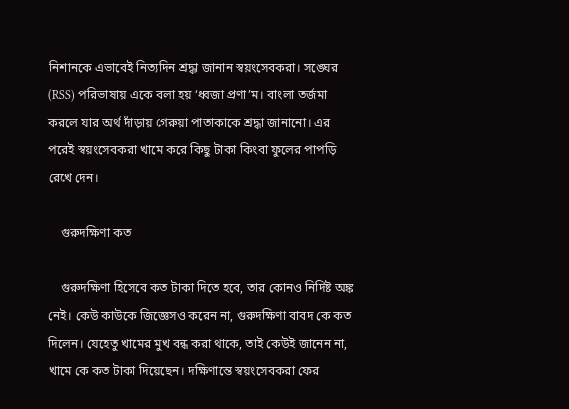নিশানকে এভাবেই নিত্যদিন শ্রদ্ধা জানান স্বয়ংসেবকরা। সঙ্ঘের (RSS) পরিভাষায় একে বলা হয় ‘ধ্বজা প্রণা’ম। বাংলা তর্জমা করলে যার অর্থ দাঁড়ায় গেরুয়া পাতাকাকে শ্রদ্ধা জানানো। এর পরেই স্বয়ংসেবকরা খামে করে কিছু টাকা কিংবা ফুলের পাপড়ি রেখে দেন।

    গুরুদক্ষিণা কত

    গুরুদক্ষিণা হিসেবে কত টাকা দিতে হবে, তার কোনও নির্দিষ্ট অঙ্ক নেই। কেউ কাউকে জিজ্ঞেসও করেন না, গুরুদক্ষিণা বাবদ কে কত দিলেন। যেহেতু খামের মুখ বন্ধ করা থাকে, তাই কেউই জানেন না, খামে কে কত টাকা দিয়েছেন। দক্ষিণান্তে স্বয়ংসেবকরা ফের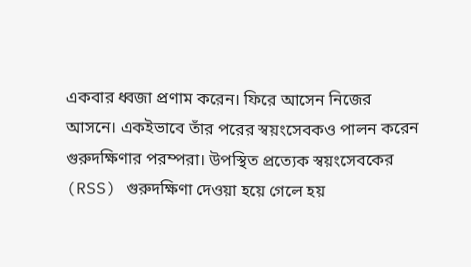একবার ধ্বজা প্রণাম করেন। ফিরে আসেন নিজের আসনে। একইভাবে তাঁর পরের স্বয়ংসেবকও পালন করেন গুরুদক্ষিণার পরম্পরা। উপস্থিত প্রত্যেক স্বয়ংসেবকের (RSS) গুরুদক্ষিণা দেওয়া হয়ে গেলে হয়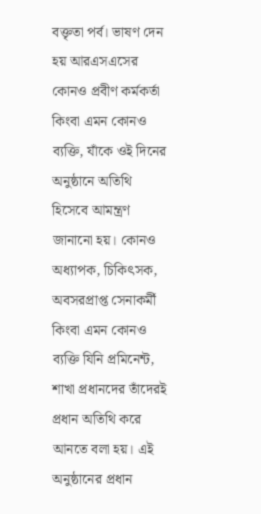বক্তৃতা পর্ব। ভাষণ দেন হয় আরএসএসের কোনও প্রবীণ কর্মকর্তা কিংবা এমন কোনও ব্যক্তি, যাঁকে ওই দিনের অনুষ্ঠানে অতিথি হিসেবে আমন্ত্রণ জানানো হয়। কোনও অধ্যাপক, চিকিৎসক, অবসরপ্রাপ্ত সেনাকর্মী কিংবা এমন কোনও ব্যক্তি যিনি প্রমিনেন্ট, শাখা প্রধানদের তাঁদেরই প্রধান অতিথি করে আনতে বলা হয়। এই অনুষ্ঠানের প্রধান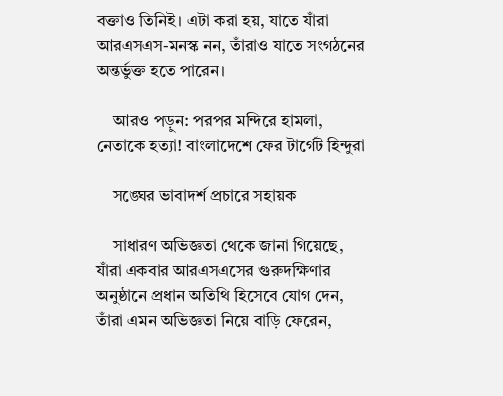বক্তাও তিনিই। এটা করা হয়, যাতে যাঁরা আরএসএস-মনস্ক নন, তাঁরাও যাতে সংগঠনের অন্তর্ভুক্ত হতে পারেন।

    আরও পড়ুন: পরপর মন্দিরে হামলা, নেতাকে হত্যা! বাংলাদেশে ফের টার্গেট হিন্দুরা

    সঙ্ঘের ভাবাদর্শ প্রচারে সহায়ক

    সাধারণ অভিজ্ঞতা থেকে জানা গিয়েছে, যাঁরা একবার আরএসএসের গুরুদক্ষিণার অনুষ্ঠানে প্রধান অতিথি হিসেবে যোগ দেন, তাঁরা এমন অভিজ্ঞতা নিয়ে বাড়ি ফেরেন,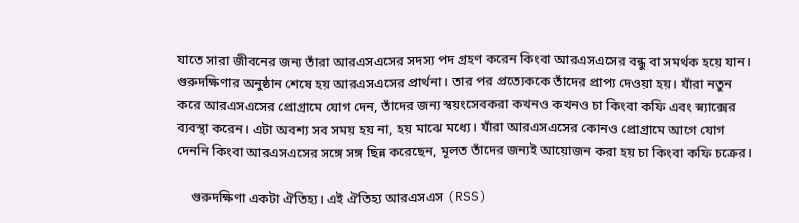যাতে সারা জীবনের জন্য তাঁরা আরএসএসের সদস্য পদ গ্রহণ করেন কিংবা আরএসএসের বন্ধু বা সমর্থক হয়ে যান। গুরুদক্ষিণার অনুষ্ঠান শেষে হয় আরএসএসের প্রার্থনা। তার পর প্রত্যেককে তাঁদের প্রাপ্য দেওয়া হয়। যাঁরা নতুন করে আরএসএসের প্রোগ্রামে যোগ দেন, তাঁদের জন্য স্বয়ংসেবকরা কখনও কখনও চা কিংবা কফি এবং স্ন্যাক্সের ব্যবস্থা করেন। এটা অবশ্য সব সময় হয় না, হয় মাঝে মধ্যে। যাঁরা আরএসএসের কোনও প্রোগ্রামে আগে যোগ দেননি কিংবা আরএসএসের সঙ্গে সঙ্গ ছিন্ন করেছেন, মূলত তাঁদের জন্যই আয়োজন করা হয় চা কিংবা কফি চক্রের।

    গুরুদক্ষিণা একটা ঐতিহ্য। এই ঐতিহ্য আরএসএস (RSS)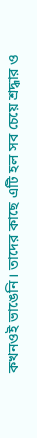কখনওই ভাঙেনি। তাদের কাছে এটি হল সব চেয়ে শ্রদ্ধার ও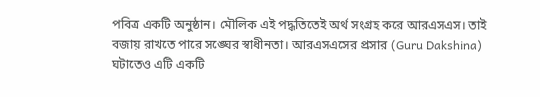পবিত্র একটি অনুষ্ঠান। মৌলিক এই পদ্ধতিতেই অর্থ সংগ্রহ করে আরএসএস। তাই বজায় রাখতে পারে সঙ্ঘের স্বাধীনতা। আরএসএসের প্রসার (Guru Dakshina) ঘটাতেও এটি একটি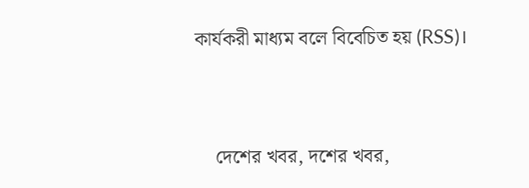কার্যকরী মাধ্যম বলে বিবেচিত হয় (RSS)।



    দেশের খবর, দশের খবর,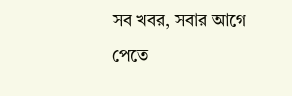সব খবর, সবার আগে পেতে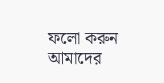ফলো করুন আমাদের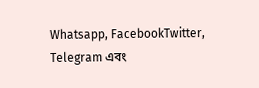Whatsapp, FacebookTwitter, Telegram এবং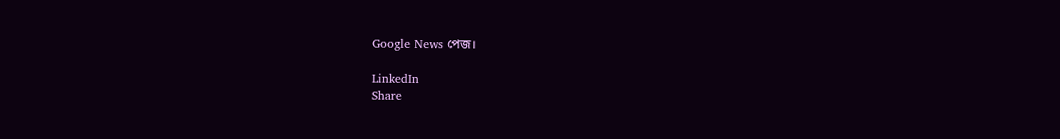Google News পেজ।

LinkedIn
Share